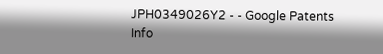JPH0349026Y2 - - Google Patents
Info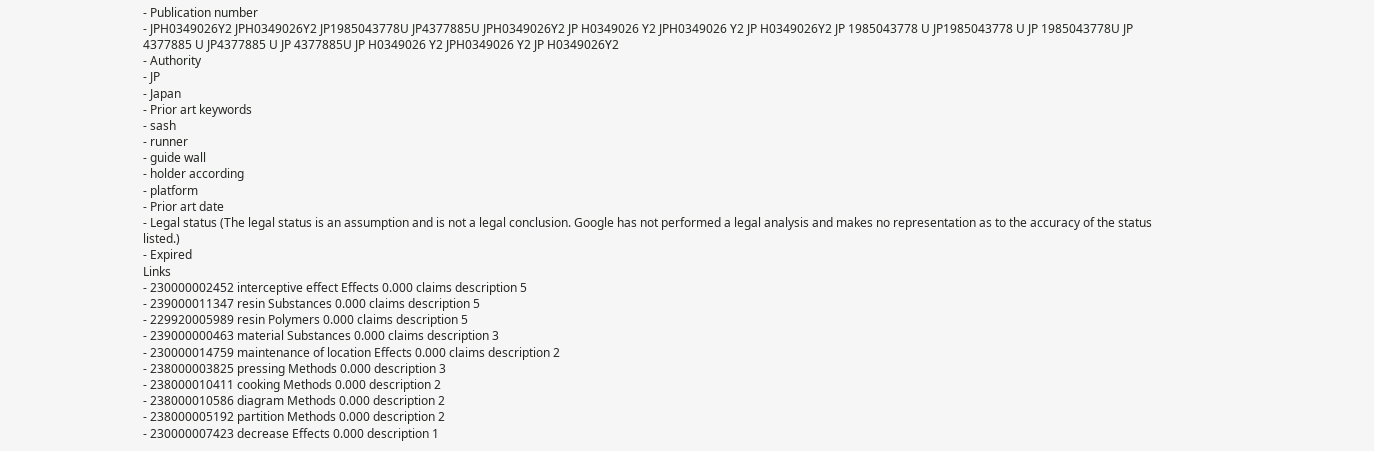- Publication number
- JPH0349026Y2 JPH0349026Y2 JP1985043778U JP4377885U JPH0349026Y2 JP H0349026 Y2 JPH0349026 Y2 JP H0349026Y2 JP 1985043778 U JP1985043778 U JP 1985043778U JP 4377885 U JP4377885 U JP 4377885U JP H0349026 Y2 JPH0349026 Y2 JP H0349026Y2
- Authority
- JP
- Japan
- Prior art keywords
- sash
- runner
- guide wall
- holder according
- platform
- Prior art date
- Legal status (The legal status is an assumption and is not a legal conclusion. Google has not performed a legal analysis and makes no representation as to the accuracy of the status listed.)
- Expired
Links
- 230000002452 interceptive effect Effects 0.000 claims description 5
- 239000011347 resin Substances 0.000 claims description 5
- 229920005989 resin Polymers 0.000 claims description 5
- 239000000463 material Substances 0.000 claims description 3
- 230000014759 maintenance of location Effects 0.000 claims description 2
- 238000003825 pressing Methods 0.000 description 3
- 238000010411 cooking Methods 0.000 description 2
- 238000010586 diagram Methods 0.000 description 2
- 238000005192 partition Methods 0.000 description 2
- 230000007423 decrease Effects 0.000 description 1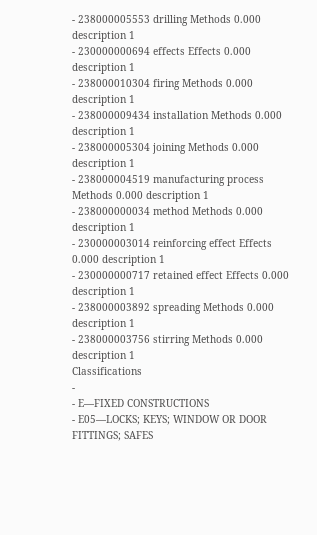- 238000005553 drilling Methods 0.000 description 1
- 230000000694 effects Effects 0.000 description 1
- 238000010304 firing Methods 0.000 description 1
- 238000009434 installation Methods 0.000 description 1
- 238000005304 joining Methods 0.000 description 1
- 238000004519 manufacturing process Methods 0.000 description 1
- 238000000034 method Methods 0.000 description 1
- 230000003014 reinforcing effect Effects 0.000 description 1
- 230000000717 retained effect Effects 0.000 description 1
- 238000003892 spreading Methods 0.000 description 1
- 238000003756 stirring Methods 0.000 description 1
Classifications
-
- E—FIXED CONSTRUCTIONS
- E05—LOCKS; KEYS; WINDOW OR DOOR FITTINGS; SAFES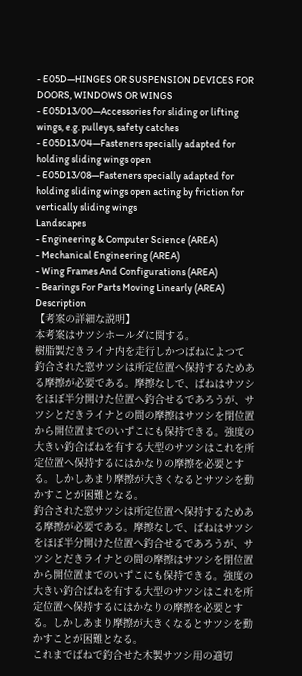- E05D—HINGES OR SUSPENSION DEVICES FOR DOORS, WINDOWS OR WINGS
- E05D13/00—Accessories for sliding or lifting wings, e.g. pulleys, safety catches
- E05D13/04—Fasteners specially adapted for holding sliding wings open
- E05D13/08—Fasteners specially adapted for holding sliding wings open acting by friction for vertically sliding wings
Landscapes
- Engineering & Computer Science (AREA)
- Mechanical Engineering (AREA)
- Wing Frames And Configurations (AREA)
- Bearings For Parts Moving Linearly (AREA)
Description
【考案の詳細な説明】
本考案はサツシホールダに関する。
樹脂製だきライナ内を走行しかつばねによつて
釣合された窓サツシは所定位置へ保持するためあ
る摩擦が必要である。摩擦なしで、ばねはサツシ
をほぼ半分開けた位置へ釣合せるであろうが、サ
ツシとだきライナとの間の摩擦はサツシを閉位置
から開位置までのいずこにも保持できる。強度の
大きい釣合ばねを有する大型のサツシはこれを所
定位置へ保持するにはかなりの摩擦を必要とす
る。しかしあまり摩擦が大きくなるとサツシを動
かすことが困難となる。
釣合された窓サツシは所定位置へ保持するためあ
る摩擦が必要である。摩擦なしで、ばねはサツシ
をほぼ半分開けた位置へ釣合せるであろうが、サ
ツシとだきライナとの間の摩擦はサツシを閉位置
から開位置までのいずこにも保持できる。強度の
大きい釣合ばねを有する大型のサツシはこれを所
定位置へ保持するにはかなりの摩擦を必要とす
る。しかしあまり摩擦が大きくなるとサツシを動
かすことが困難となる。
これまでばねで釣合せた木製サツシ用の適切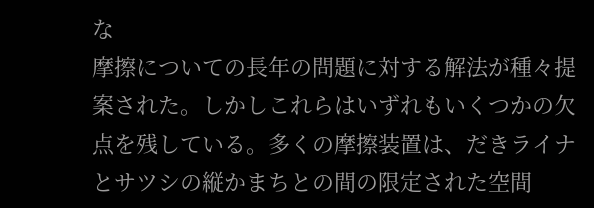な
摩擦についての長年の問題に対する解法が種々提
案された。しかしこれらはいずれもいくつかの欠
点を残している。多くの摩擦装置は、だきライナ
とサツシの縦かまちとの間の限定された空間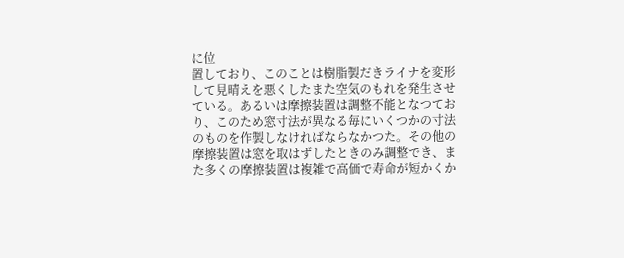に位
置しており、このことは樹脂製だきライナを変形
して見晴えを悪くしたまた空気のもれを発生させ
ている。あるいは摩擦装置は調整不能となつてお
り、このため窓寸法が異なる毎にいくつかの寸法
のものを作製しなければならなかつた。その他の
摩擦装置は窓を取はずしたときのみ調整でき、ま
た多くの摩擦装置は複雑で高価で寿命が短かくか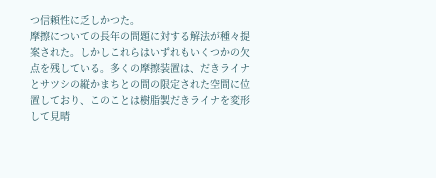つ信頼性に乏しかつた。
摩擦についての長年の問題に対する解法が種々提
案された。しかしこれらはいずれもいくつかの欠
点を残している。多くの摩擦装置は、だきライナ
とサツシの縦かまちとの間の限定された空間に位
置しており、このことは樹脂製だきライナを変形
して見晴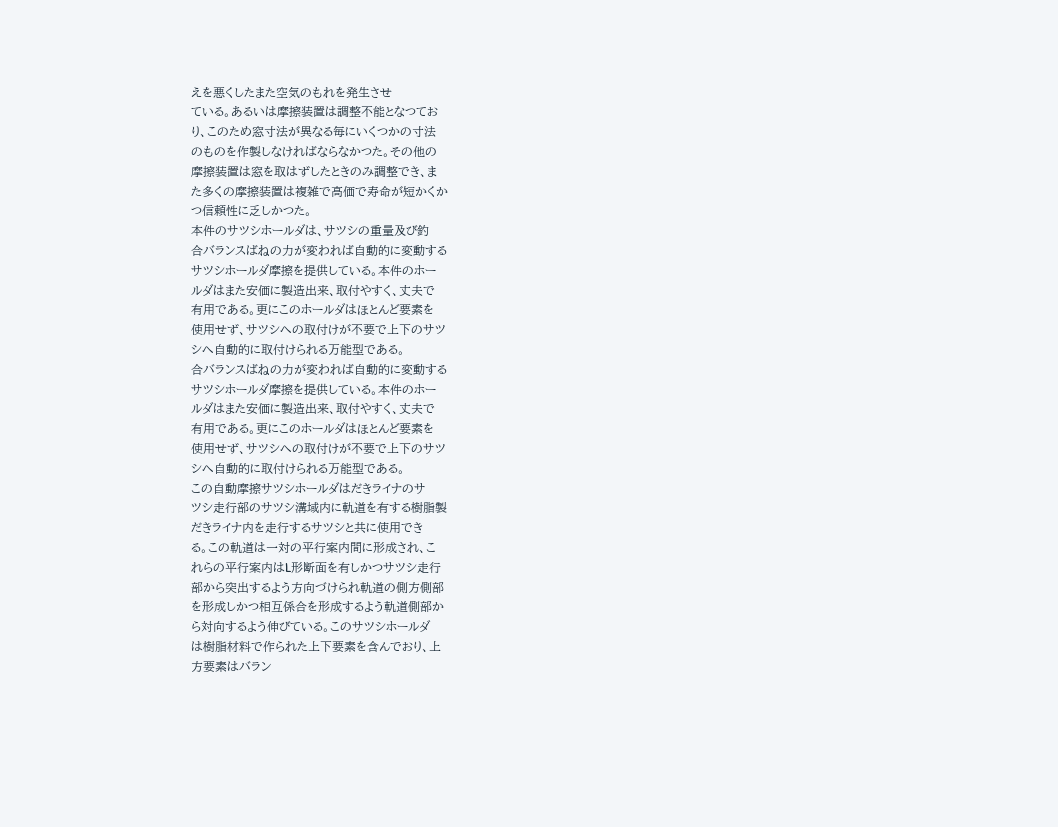えを悪くしたまた空気のもれを発生させ
ている。あるいは摩擦装置は調整不能となつてお
り、このため窓寸法が異なる毎にいくつかの寸法
のものを作製しなければならなかつた。その他の
摩擦装置は窓を取はずしたときのみ調整でき、ま
た多くの摩擦装置は複雑で高価で寿命が短かくか
つ信頼性に乏しかつた。
本件のサツシホールダは、サツシの重量及び釣
合バランスばねの力が変われば自動的に変動する
サツシホールダ摩擦を提供している。本件のホー
ルダはまた安価に製造出来、取付やすく、丈夫で
有用である。更にこのホールダはほとんど要素を
使用せず、サツシへの取付けが不要で上下のサツ
シへ自動的に取付けられる万能型である。
合バランスばねの力が変われば自動的に変動する
サツシホールダ摩擦を提供している。本件のホー
ルダはまた安価に製造出来、取付やすく、丈夫で
有用である。更にこのホールダはほとんど要素を
使用せず、サツシへの取付けが不要で上下のサツ
シへ自動的に取付けられる万能型である。
この自動摩擦サツシホールダはだきライナのサ
ツシ走行部のサツシ溝域内に軌道を有する樹脂製
だきライナ内を走行するサツシと共に使用でき
る。この軌道は一対の平行案内間に形成され、こ
れらの平行案内はL形断面を有しかつサツシ走行
部から突出するよう方向づけられ軌道の側方側部
を形成しかつ相互係合を形成するよう軌道側部か
ら対向するよう伸びている。このサツシホールダ
は樹脂材料で作られた上下要素を含んでおり、上
方要素はバラン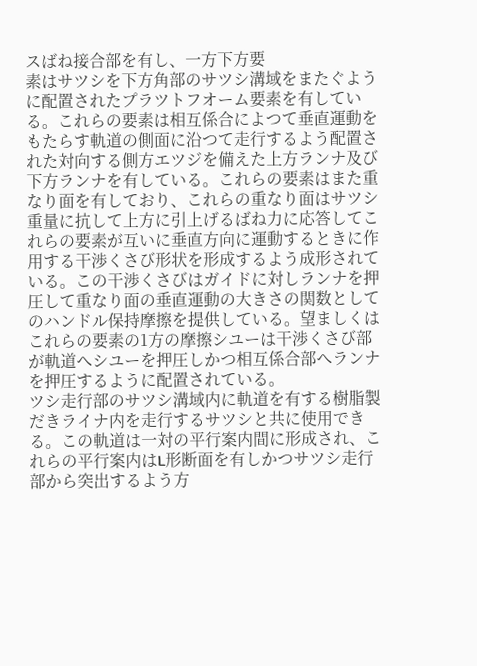スばね接合部を有し、一方下方要
素はサツシを下方角部のサツシ溝域をまたぐよう
に配置されたプラツトフオーム要素を有してい
る。これらの要素は相互係合によつて垂直運動を
もたらす軌道の側面に沿つて走行するよう配置さ
れた対向する側方エツジを備えた上方ランナ及び
下方ランナを有している。これらの要素はまた重
なり面を有しており、これらの重なり面はサツシ
重量に抗して上方に引上げるばね力に応答してこ
れらの要素が互いに垂直方向に運動するときに作
用する干渉くさび形状を形成するよう成形されて
いる。この干渉くさびはガイドに対しランナを押
圧して重なり面の垂直運動の大きさの関数として
のハンドル保持摩擦を提供している。望ましくは
これらの要素の1方の摩擦シユーは干渉くさび部
が軌道へシユーを押圧しかつ相互係合部へランナ
を押圧するように配置されている。
ツシ走行部のサツシ溝域内に軌道を有する樹脂製
だきライナ内を走行するサツシと共に使用でき
る。この軌道は一対の平行案内間に形成され、こ
れらの平行案内はL形断面を有しかつサツシ走行
部から突出するよう方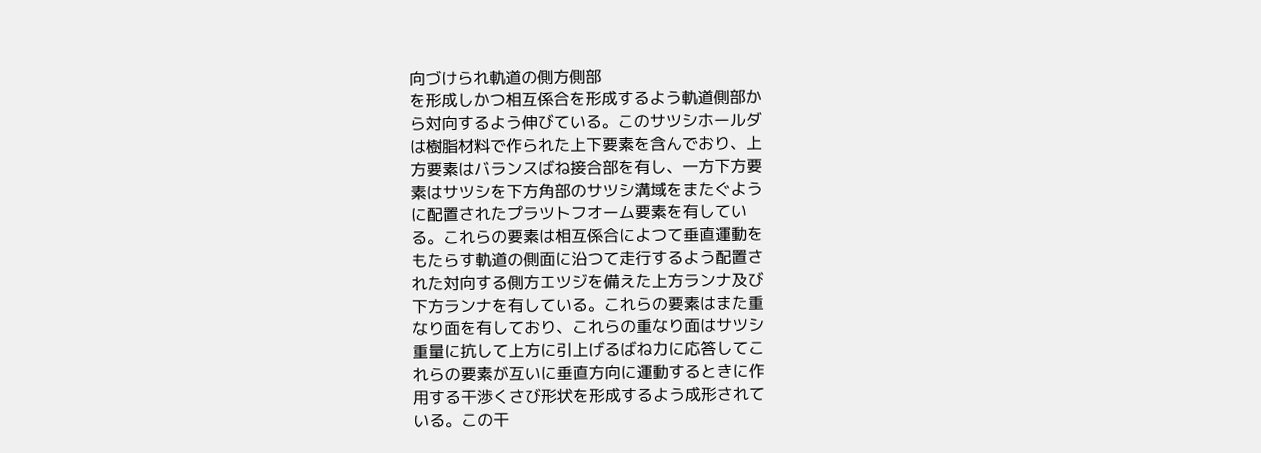向づけられ軌道の側方側部
を形成しかつ相互係合を形成するよう軌道側部か
ら対向するよう伸びている。このサツシホールダ
は樹脂材料で作られた上下要素を含んでおり、上
方要素はバランスばね接合部を有し、一方下方要
素はサツシを下方角部のサツシ溝域をまたぐよう
に配置されたプラツトフオーム要素を有してい
る。これらの要素は相互係合によつて垂直運動を
もたらす軌道の側面に沿つて走行するよう配置さ
れた対向する側方エツジを備えた上方ランナ及び
下方ランナを有している。これらの要素はまた重
なり面を有しており、これらの重なり面はサツシ
重量に抗して上方に引上げるばね力に応答してこ
れらの要素が互いに垂直方向に運動するときに作
用する干渉くさび形状を形成するよう成形されて
いる。この干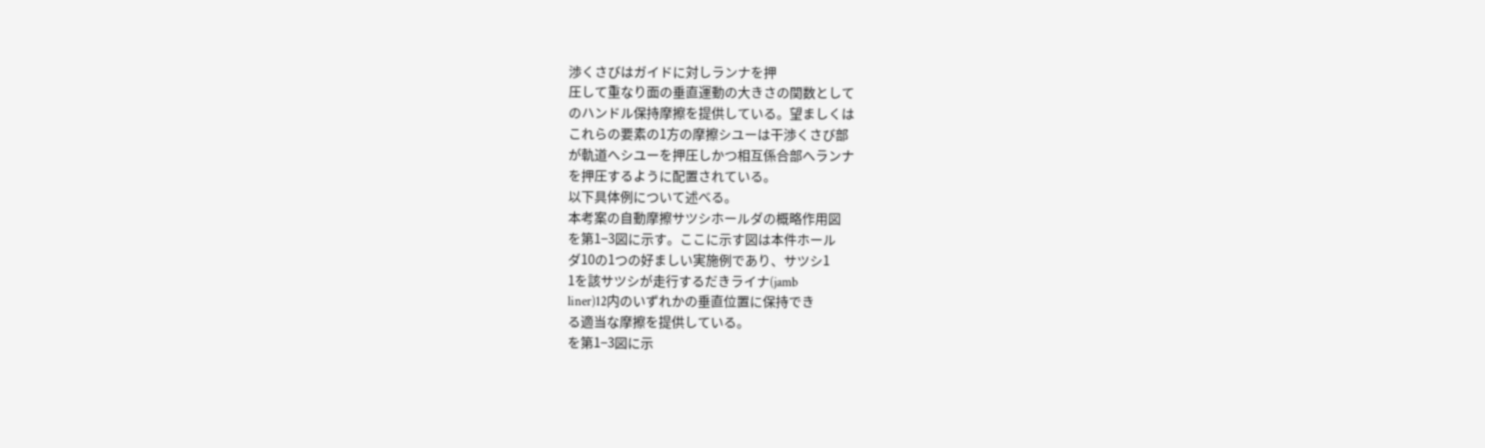渉くさびはガイドに対しランナを押
圧して重なり面の垂直運動の大きさの関数として
のハンドル保持摩擦を提供している。望ましくは
これらの要素の1方の摩擦シユーは干渉くさび部
が軌道へシユーを押圧しかつ相互係合部へランナ
を押圧するように配置されている。
以下具体例について述べる。
本考案の自動摩擦サツシホールダの概略作用図
を第1−3図に示す。ここに示す図は本件ホール
ダ10の1つの好ましい実施例であり、サツシ1
1を該サツシが走行するだきライナ(jamb
liner)12内のいずれかの垂直位置に保持でき
る適当な摩擦を提供している。
を第1−3図に示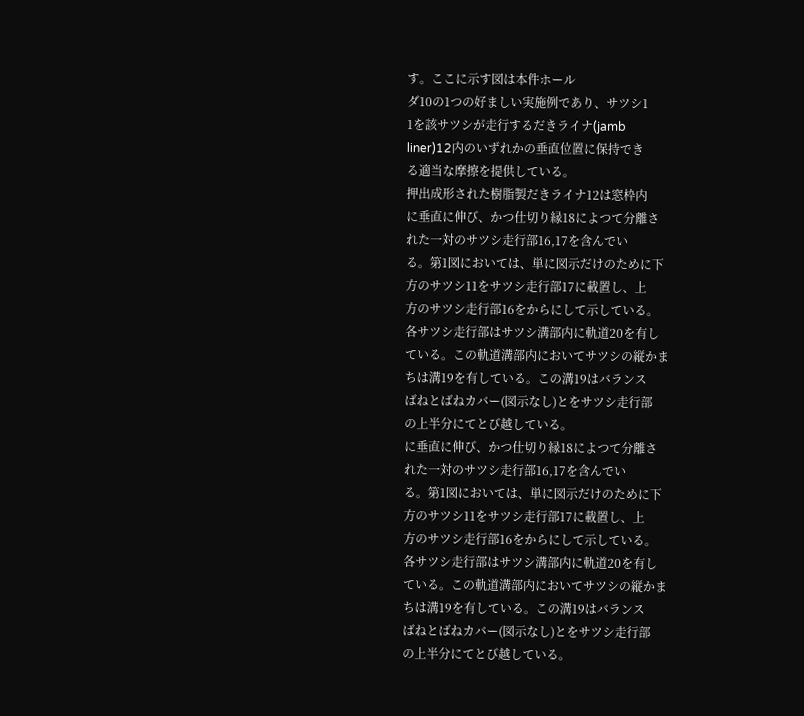す。ここに示す図は本件ホール
ダ10の1つの好ましい実施例であり、サツシ1
1を該サツシが走行するだきライナ(jamb
liner)12内のいずれかの垂直位置に保持でき
る適当な摩擦を提供している。
押出成形された樹脂製だきライナ12は窓枠内
に垂直に伸び、かつ仕切り縁18によつて分離さ
れた一対のサツシ走行部16,17を含んでい
る。第1図においては、単に図示だけのために下
方のサツシ11をサツシ走行部17に載置し、上
方のサツシ走行部16をからにして示している。
各サツシ走行部はサツシ溝部内に軌道20を有し
ている。この軌道溝部内においてサツシの縦かま
ちは溝19を有している。この溝19はバランス
ばねとばねカバー(図示なし)とをサツシ走行部
の上半分にてとび越している。
に垂直に伸び、かつ仕切り縁18によつて分離さ
れた一対のサツシ走行部16,17を含んでい
る。第1図においては、単に図示だけのために下
方のサツシ11をサツシ走行部17に載置し、上
方のサツシ走行部16をからにして示している。
各サツシ走行部はサツシ溝部内に軌道20を有し
ている。この軌道溝部内においてサツシの縦かま
ちは溝19を有している。この溝19はバランス
ばねとばねカバー(図示なし)とをサツシ走行部
の上半分にてとび越している。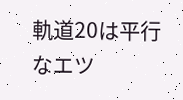軌道20は平行なエツ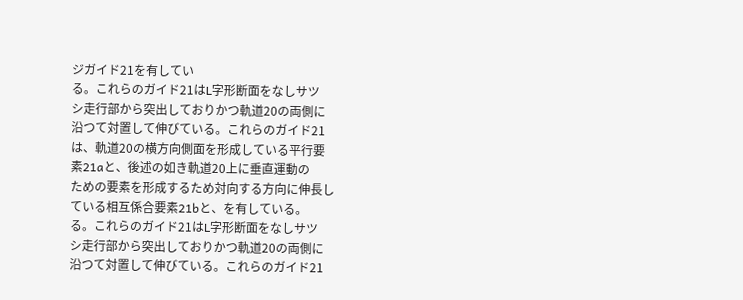ジガイド21を有してい
る。これらのガイド21はL字形断面をなしサツ
シ走行部から突出しておりかつ軌道20の両側に
沿つて対置して伸びている。これらのガイド21
は、軌道20の横方向側面を形成している平行要
素21aと、後述の如き軌道20上に垂直運動の
ための要素を形成するため対向する方向に伸長し
ている相互係合要素21bと、を有している。
る。これらのガイド21はL字形断面をなしサツ
シ走行部から突出しておりかつ軌道20の両側に
沿つて対置して伸びている。これらのガイド21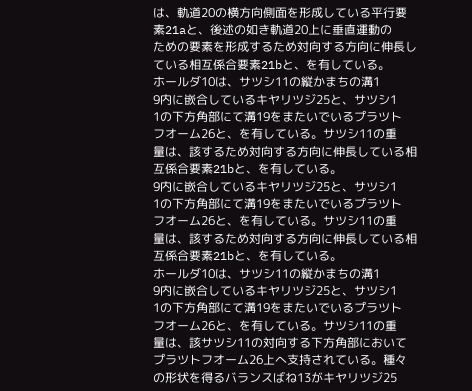は、軌道20の横方向側面を形成している平行要
素21aと、後述の如き軌道20上に垂直運動の
ための要素を形成するため対向する方向に伸長し
ている相互係合要素21bと、を有している。
ホールダ10は、サツシ11の縦かまちの溝1
9内に嵌合しているキヤリツジ25と、サツシ1
1の下方角部にて溝19をまたいでいるプラツト
フオーム26と、を有している。サツシ11の重
量は、該するため対向する方向に伸長している相
互係合要素21bと、を有している。
9内に嵌合しているキヤリツジ25と、サツシ1
1の下方角部にて溝19をまたいでいるプラツト
フオーム26と、を有している。サツシ11の重
量は、該するため対向する方向に伸長している相
互係合要素21bと、を有している。
ホールダ10は、サツシ11の縦かまちの溝1
9内に嵌合しているキヤリツジ25と、サツシ1
1の下方角部にて溝19をまたいでいるプラツト
フオーム26と、を有している。サツシ11の重
量は、該サツシ11の対向する下方角部において
プラツトフオーム26上へ支持されている。種々
の形状を得るバランスばね13がキヤリツジ25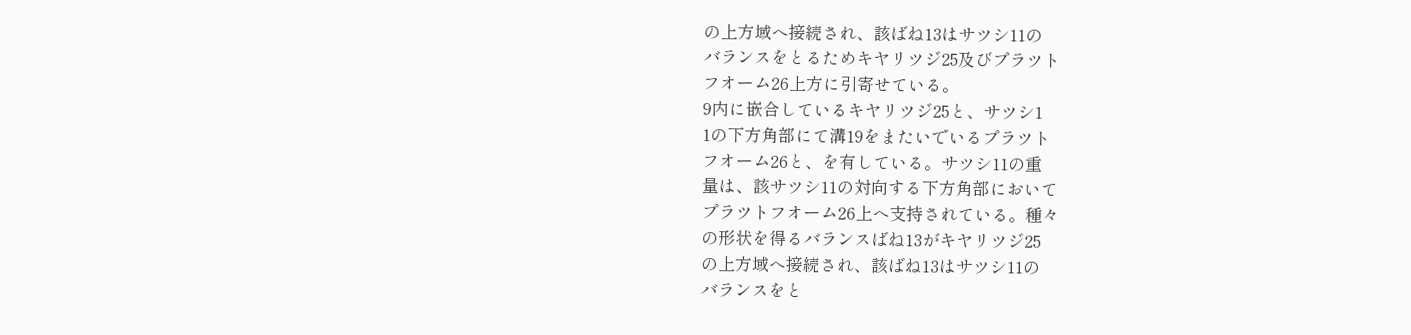の上方域へ接続され、該ばね13はサツシ11の
バランスをとるためキヤリツジ25及びプラツト
フオーム26上方に引寄せている。
9内に嵌合しているキヤリツジ25と、サツシ1
1の下方角部にて溝19をまたいでいるプラツト
フオーム26と、を有している。サツシ11の重
量は、該サツシ11の対向する下方角部において
プラツトフオーム26上へ支持されている。種々
の形状を得るバランスばね13がキヤリツジ25
の上方域へ接続され、該ばね13はサツシ11の
バランスをと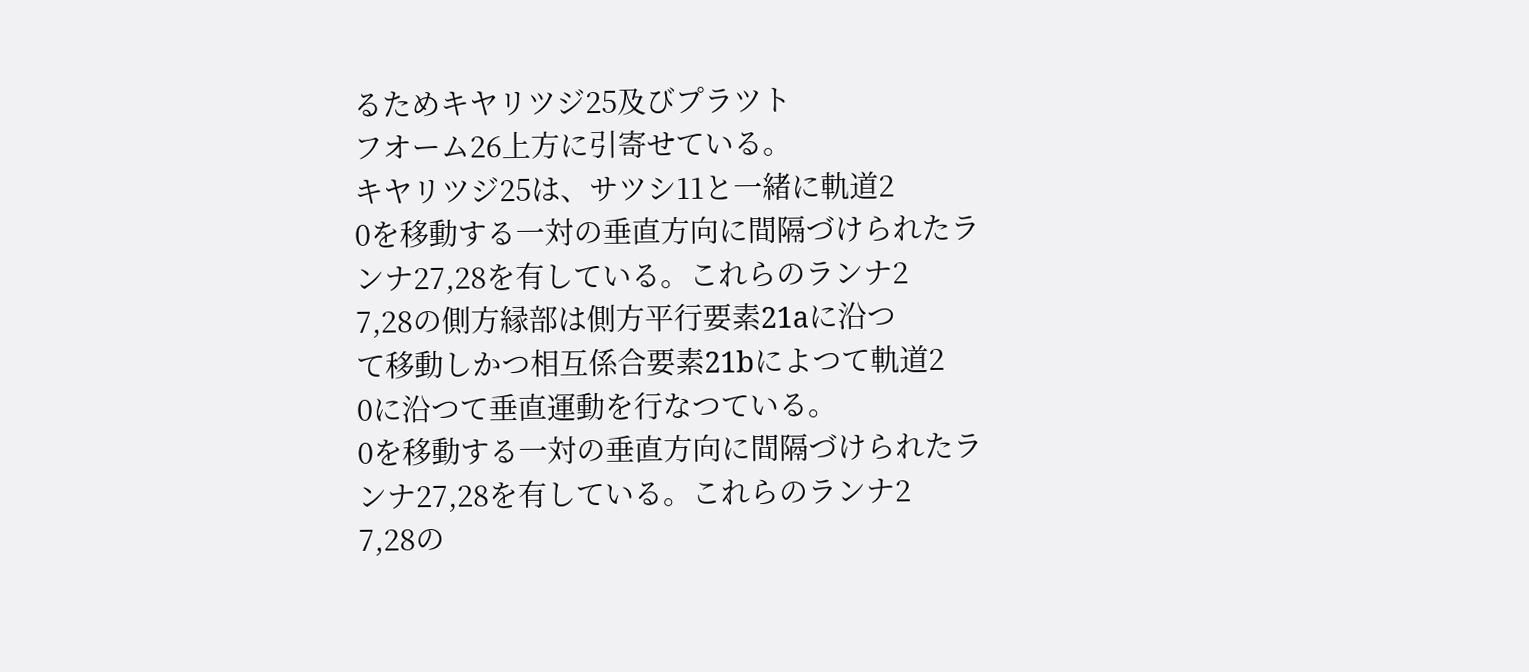るためキヤリツジ25及びプラツト
フオーム26上方に引寄せている。
キヤリツジ25は、サツシ11と一緒に軌道2
0を移動する一対の垂直方向に間隔づけられたラ
ンナ27,28を有している。これらのランナ2
7,28の側方縁部は側方平行要素21aに沿つ
て移動しかつ相互係合要素21bによつて軌道2
0に沿つて垂直運動を行なつている。
0を移動する一対の垂直方向に間隔づけられたラ
ンナ27,28を有している。これらのランナ2
7,28の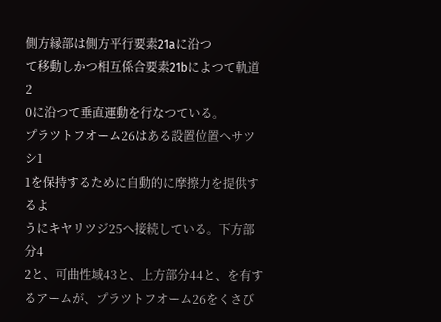側方縁部は側方平行要素21aに沿つ
て移動しかつ相互係合要素21bによつて軌道2
0に沿つて垂直運動を行なつている。
プラツトフオーム26はある設置位置へサツシ1
1を保持するために自動的に摩擦力を提供するよ
うにキヤリツジ25へ接続している。下方部分4
2と、可曲性域43と、上方部分44と、を有す
るアームが、プラツトフオーム26をくさび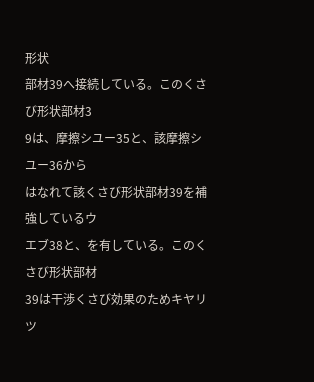形状
部材39へ接続している。このくさび形状部材3
9は、摩擦シユー35と、該摩擦シユー36から
はなれて該くさび形状部材39を補強しているウ
エブ38と、を有している。このくさび形状部材
39は干渉くさび効果のためキヤリツ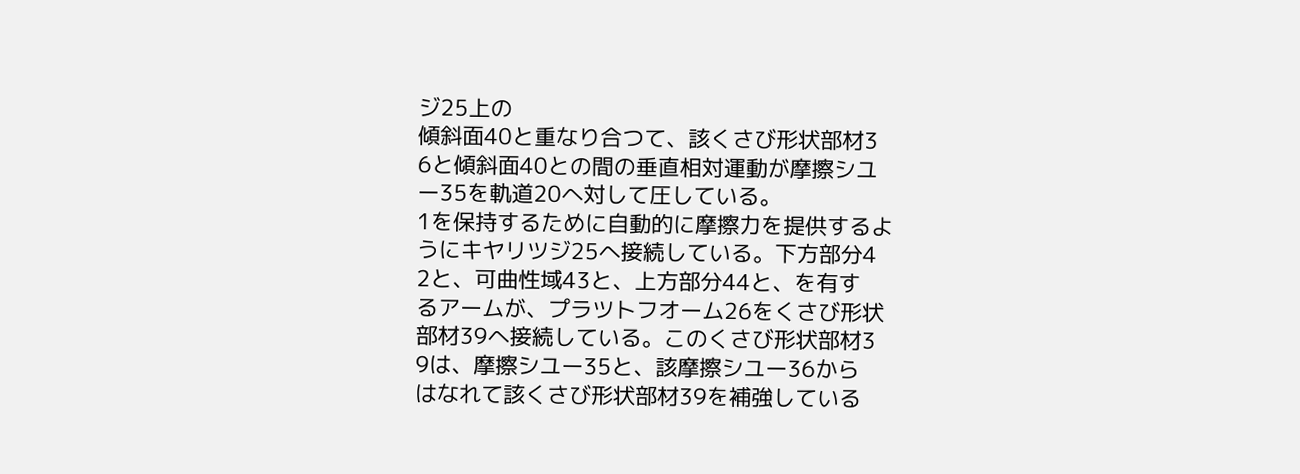ジ25上の
傾斜面40と重なり合つて、該くさび形状部材3
6と傾斜面40との間の垂直相対運動が摩擦シユ
ー35を軌道20へ対して圧している。
1を保持するために自動的に摩擦力を提供するよ
うにキヤリツジ25へ接続している。下方部分4
2と、可曲性域43と、上方部分44と、を有す
るアームが、プラツトフオーム26をくさび形状
部材39へ接続している。このくさび形状部材3
9は、摩擦シユー35と、該摩擦シユー36から
はなれて該くさび形状部材39を補強している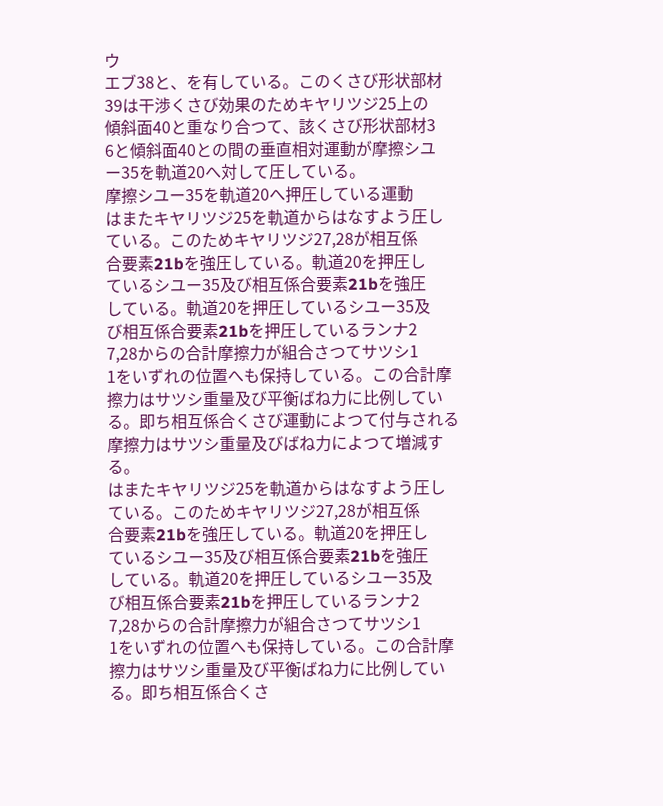ウ
エブ38と、を有している。このくさび形状部材
39は干渉くさび効果のためキヤリツジ25上の
傾斜面40と重なり合つて、該くさび形状部材3
6と傾斜面40との間の垂直相対運動が摩擦シユ
ー35を軌道20へ対して圧している。
摩擦シユー35を軌道20へ押圧している運動
はまたキヤリツジ25を軌道からはなすよう圧し
ている。このためキヤリツジ27,28が相互係
合要素21bを強圧している。軌道20を押圧し
ているシユー35及び相互係合要素21bを強圧
している。軌道20を押圧しているシユー35及
び相互係合要素21bを押圧しているランナ2
7,28からの合計摩擦力が組合さつてサツシ1
1をいずれの位置へも保持している。この合計摩
擦力はサツシ重量及び平衡ばね力に比例してい
る。即ち相互係合くさび運動によつて付与される
摩擦力はサツシ重量及びばね力によつて増減す
る。
はまたキヤリツジ25を軌道からはなすよう圧し
ている。このためキヤリツジ27,28が相互係
合要素21bを強圧している。軌道20を押圧し
ているシユー35及び相互係合要素21bを強圧
している。軌道20を押圧しているシユー35及
び相互係合要素21bを押圧しているランナ2
7,28からの合計摩擦力が組合さつてサツシ1
1をいずれの位置へも保持している。この合計摩
擦力はサツシ重量及び平衡ばね力に比例してい
る。即ち相互係合くさ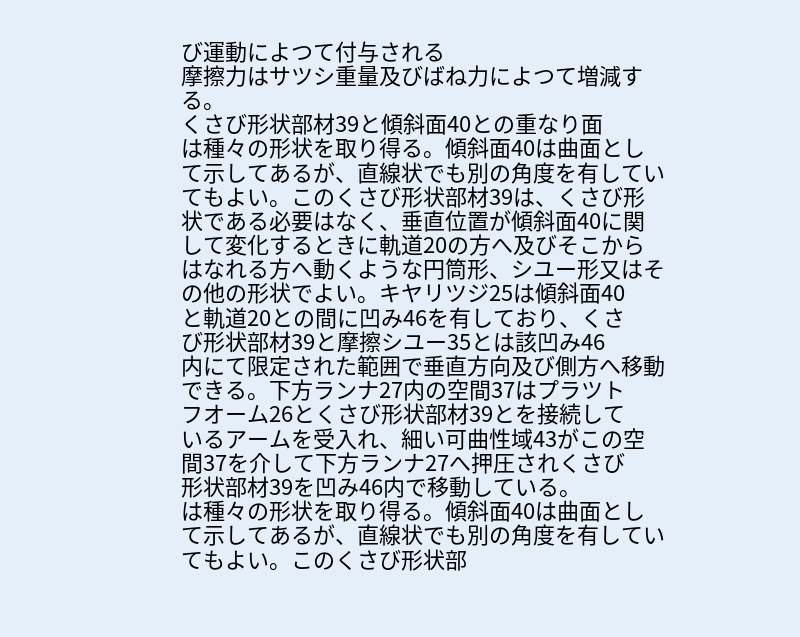び運動によつて付与される
摩擦力はサツシ重量及びばね力によつて増減す
る。
くさび形状部材39と傾斜面40との重なり面
は種々の形状を取り得る。傾斜面40は曲面とし
て示してあるが、直線状でも別の角度を有してい
てもよい。このくさび形状部材39は、くさび形
状である必要はなく、垂直位置が傾斜面40に関
して変化するときに軌道20の方へ及びそこから
はなれる方へ動くような円筒形、シユー形又はそ
の他の形状でよい。キヤリツジ25は傾斜面40
と軌道20との間に凹み46を有しており、くさ
び形状部材39と摩擦シユー35とは該凹み46
内にて限定された範囲で垂直方向及び側方へ移動
できる。下方ランナ27内の空間37はプラツト
フオーム26とくさび形状部材39とを接続して
いるアームを受入れ、細い可曲性域43がこの空
間37を介して下方ランナ27へ押圧されくさび
形状部材39を凹み46内で移動している。
は種々の形状を取り得る。傾斜面40は曲面とし
て示してあるが、直線状でも別の角度を有してい
てもよい。このくさび形状部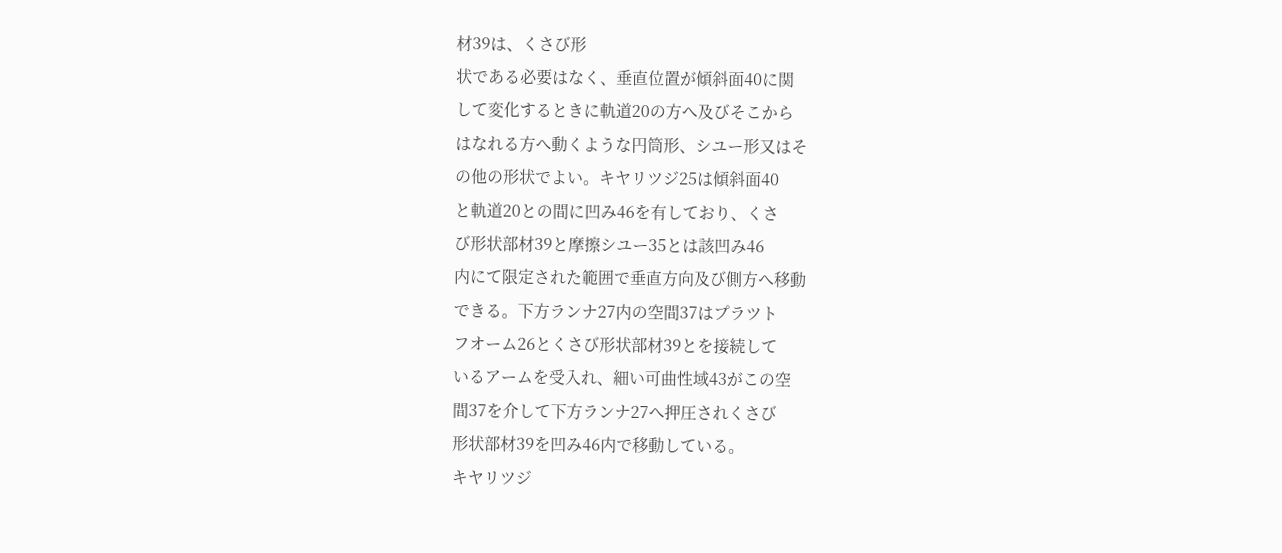材39は、くさび形
状である必要はなく、垂直位置が傾斜面40に関
して変化するときに軌道20の方へ及びそこから
はなれる方へ動くような円筒形、シユー形又はそ
の他の形状でよい。キヤリツジ25は傾斜面40
と軌道20との間に凹み46を有しており、くさ
び形状部材39と摩擦シユー35とは該凹み46
内にて限定された範囲で垂直方向及び側方へ移動
できる。下方ランナ27内の空間37はプラツト
フオーム26とくさび形状部材39とを接続して
いるアームを受入れ、細い可曲性域43がこの空
間37を介して下方ランナ27へ押圧されくさび
形状部材39を凹み46内で移動している。
キヤリツジ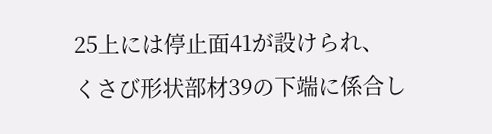25上には停止面41が設けられ、
くさび形状部材39の下端に係合し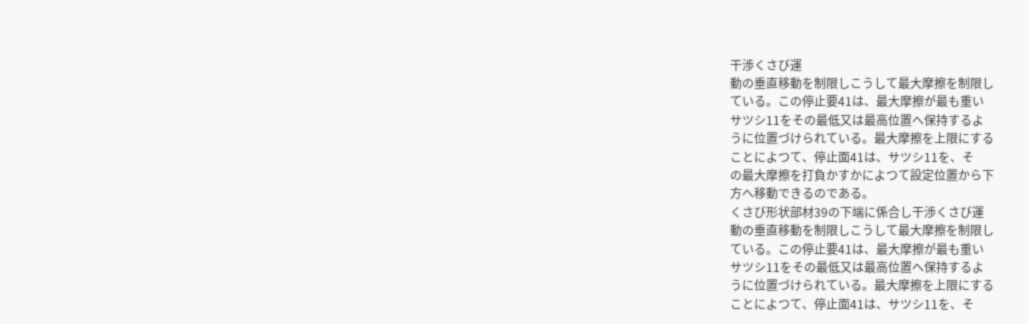干渉くさび運
動の垂直移動を制限しこうして最大摩擦を制限し
ている。この停止要41は、最大摩擦が最も重い
サツシ11をその最低又は最高位置へ保持するよ
うに位置づけられている。最大摩擦を上限にする
ことによつて、停止面41は、サツシ11を、そ
の最大摩擦を打負かすかによつて設定位置から下
方へ移動できるのである。
くさび形状部材39の下端に係合し干渉くさび運
動の垂直移動を制限しこうして最大摩擦を制限し
ている。この停止要41は、最大摩擦が最も重い
サツシ11をその最低又は最高位置へ保持するよ
うに位置づけられている。最大摩擦を上限にする
ことによつて、停止面41は、サツシ11を、そ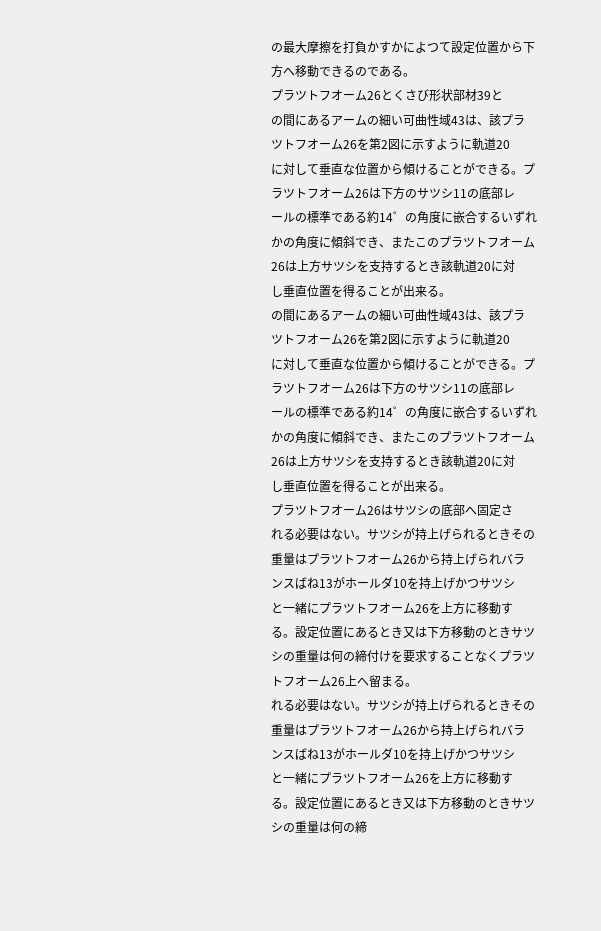の最大摩擦を打負かすかによつて設定位置から下
方へ移動できるのである。
プラツトフオーム26とくさび形状部材39と
の間にあるアームの細い可曲性域43は、該プラ
ツトフオーム26を第2図に示すように軌道20
に対して垂直な位置から傾けることができる。プ
ラツトフオーム26は下方のサツシ11の底部レ
ールの標準である約14゜の角度に嵌合するいずれ
かの角度に傾斜でき、またこのプラツトフオーム
26は上方サツシを支持するとき該軌道20に対
し垂直位置を得ることが出来る。
の間にあるアームの細い可曲性域43は、該プラ
ツトフオーム26を第2図に示すように軌道20
に対して垂直な位置から傾けることができる。プ
ラツトフオーム26は下方のサツシ11の底部レ
ールの標準である約14゜の角度に嵌合するいずれ
かの角度に傾斜でき、またこのプラツトフオーム
26は上方サツシを支持するとき該軌道20に対
し垂直位置を得ることが出来る。
プラツトフオーム26はサツシの底部へ固定さ
れる必要はない。サツシが持上げられるときその
重量はプラツトフオーム26から持上げられバラ
ンスばね13がホールダ10を持上げかつサツシ
と一緒にプラツトフオーム26を上方に移動す
る。設定位置にあるとき又は下方移動のときサツ
シの重量は何の締付けを要求することなくプラツ
トフオーム26上へ留まる。
れる必要はない。サツシが持上げられるときその
重量はプラツトフオーム26から持上げられバラ
ンスばね13がホールダ10を持上げかつサツシ
と一緒にプラツトフオーム26を上方に移動す
る。設定位置にあるとき又は下方移動のときサツ
シの重量は何の締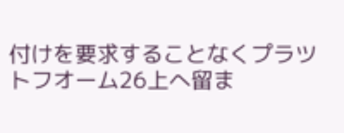付けを要求することなくプラツ
トフオーム26上へ留ま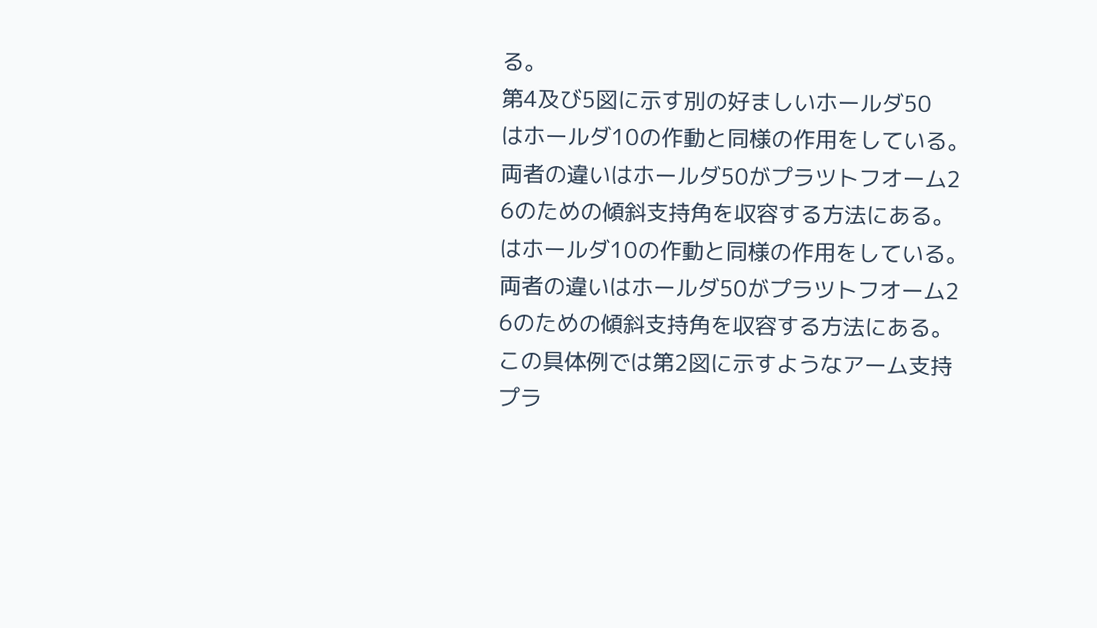る。
第4及び5図に示す別の好ましいホールダ50
はホールダ10の作動と同様の作用をしている。
両者の違いはホールダ50がプラツトフオーム2
6のための傾斜支持角を収容する方法にある。
はホールダ10の作動と同様の作用をしている。
両者の違いはホールダ50がプラツトフオーム2
6のための傾斜支持角を収容する方法にある。
この具体例では第2図に示すようなアーム支持
プラ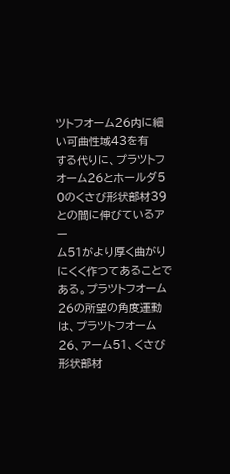ツトフオーム26内に細い可曲性域43を有
する代りに、プラツトフオーム26とホールダ5
0のくさび形状部材39との間に伸びているアー
ム51がより厚く曲がりにくく作つてあることで
ある。プラツトフオーム26の所望の角度運動
は、プラツトフオーム26、アーム51、くさび
形状部材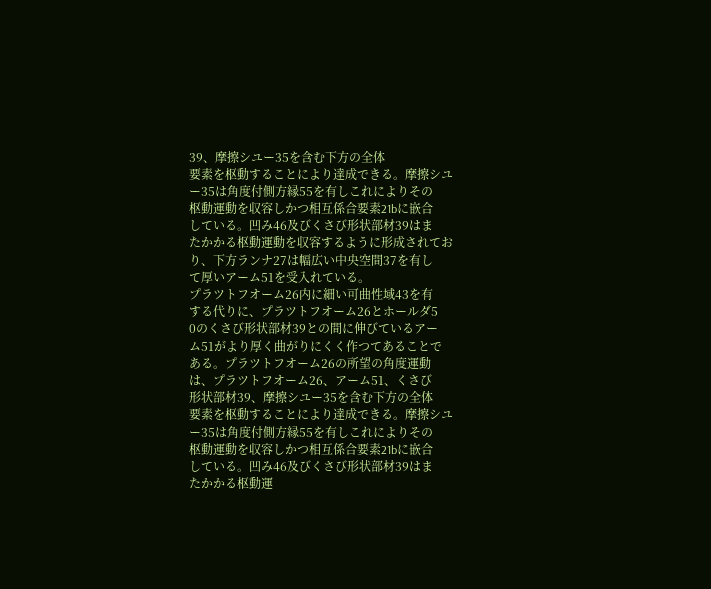39、摩擦シユー35を含む下方の全体
要素を枢動することにより達成できる。摩擦シユ
ー35は角度付側方縁55を有しこれによりその
枢動運動を収容しかつ相互係合要素21bに嵌合
している。凹み46及びくさび形状部材39はま
たかかる枢動運動を収容するように形成されてお
り、下方ランナ27は幅広い中央空間37を有し
て厚いアーム51を受入れている。
プラツトフオーム26内に細い可曲性域43を有
する代りに、プラツトフオーム26とホールダ5
0のくさび形状部材39との間に伸びているアー
ム51がより厚く曲がりにくく作つてあることで
ある。プラツトフオーム26の所望の角度運動
は、プラツトフオーム26、アーム51、くさび
形状部材39、摩擦シユー35を含む下方の全体
要素を枢動することにより達成できる。摩擦シユ
ー35は角度付側方縁55を有しこれによりその
枢動運動を収容しかつ相互係合要素21bに嵌合
している。凹み46及びくさび形状部材39はま
たかかる枢動運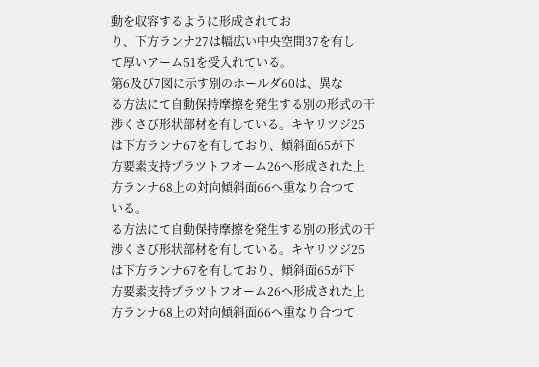動を収容するように形成されてお
り、下方ランナ27は幅広い中央空間37を有し
て厚いアーム51を受入れている。
第6及び7図に示す別のホールダ60は、異な
る方法にて自動保持摩擦を発生する別の形式の干
渉くさび形状部材を有している。キヤリツジ25
は下方ランナ67を有しており、傾斜面65が下
方要素支持プラツトフオーム26へ形成された上
方ランナ68上の対向傾斜面66へ重なり合つて
いる。
る方法にて自動保持摩擦を発生する別の形式の干
渉くさび形状部材を有している。キヤリツジ25
は下方ランナ67を有しており、傾斜面65が下
方要素支持プラツトフオーム26へ形成された上
方ランナ68上の対向傾斜面66へ重なり合つて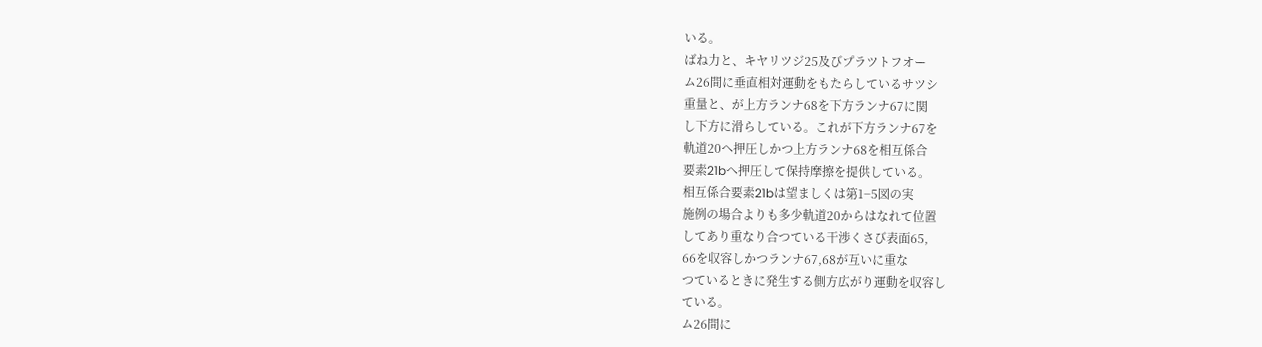いる。
ばね力と、キヤリツジ25及びプラツトフオー
ム26間に垂直相対運動をもたらしているサツシ
重量と、が上方ランナ68を下方ランナ67に関
し下方に滑らしている。これが下方ランナ67を
軌道20へ押圧しかつ上方ランナ68を相互係合
要素21bへ押圧して保持摩擦を提供している。
相互係合要素21bは望ましくは第1−5図の実
施例の場合よりも多少軌道20からはなれて位置
してあり重なり合つている干渉くさび表面65,
66を収容しかつランナ67,68が互いに重な
つているときに発生する側方広がり運動を収容し
ている。
ム26間に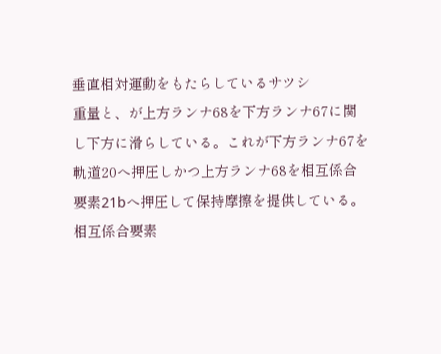垂直相対運動をもたらしているサツシ
重量と、が上方ランナ68を下方ランナ67に関
し下方に滑らしている。これが下方ランナ67を
軌道20へ押圧しかつ上方ランナ68を相互係合
要素21bへ押圧して保持摩擦を提供している。
相互係合要素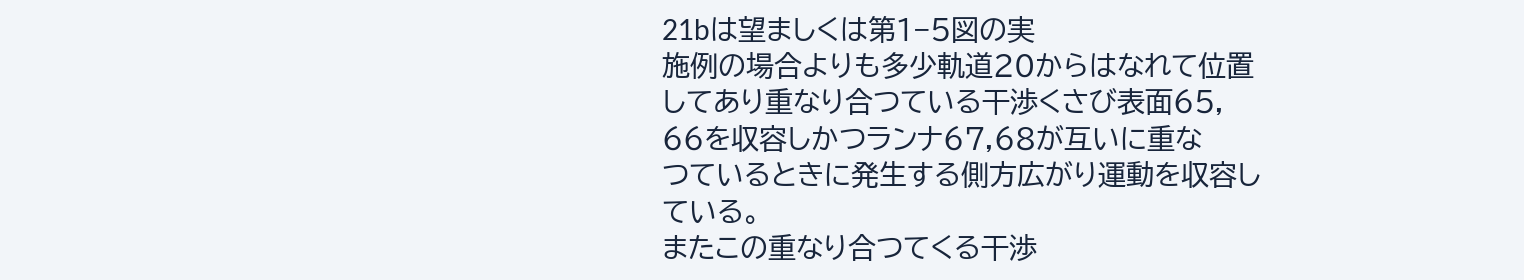21bは望ましくは第1−5図の実
施例の場合よりも多少軌道20からはなれて位置
してあり重なり合つている干渉くさび表面65,
66を収容しかつランナ67,68が互いに重な
つているときに発生する側方広がり運動を収容し
ている。
またこの重なり合つてくる干渉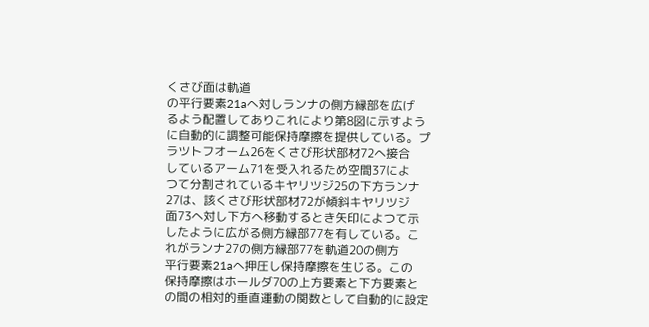くさび面は軌道
の平行要素21aへ対しランナの側方縁部を広げ
るよう配置してありこれにより第8図に示すよう
に自動的に調整可能保持摩擦を提供している。プ
ラツトフオーム26をくさび形状部材72へ接合
しているアーム71を受入れるため空間37によ
つて分割されているキヤリツジ25の下方ランナ
27は、該くさび形状部材72が傾斜キヤリツジ
面73へ対し下方へ移動するとき矢印によつて示
したように広がる側方縁部77を有している。こ
れがランナ27の側方縁部77を軌道20の側方
平行要素21aへ押圧し保持摩擦を生じる。この
保持摩擦はホールダ70の上方要素と下方要素と
の間の相対的垂直運動の関数として自動的に設定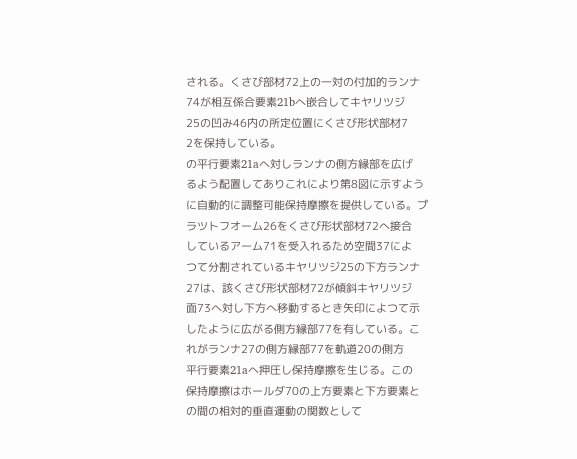される。くさび部材72上の一対の付加的ランナ
74が相互係合要素21bへ嵌合してキヤリツジ
25の凹み46内の所定位置にくさび形状部材7
2を保持している。
の平行要素21aへ対しランナの側方縁部を広げ
るよう配置してありこれにより第8図に示すよう
に自動的に調整可能保持摩擦を提供している。プ
ラツトフオーム26をくさび形状部材72へ接合
しているアーム71を受入れるため空間37によ
つて分割されているキヤリツジ25の下方ランナ
27は、該くさび形状部材72が傾斜キヤリツジ
面73へ対し下方へ移動するとき矢印によつて示
したように広がる側方縁部77を有している。こ
れがランナ27の側方縁部77を軌道20の側方
平行要素21aへ押圧し保持摩擦を生じる。この
保持摩擦はホールダ70の上方要素と下方要素と
の間の相対的垂直運動の関数として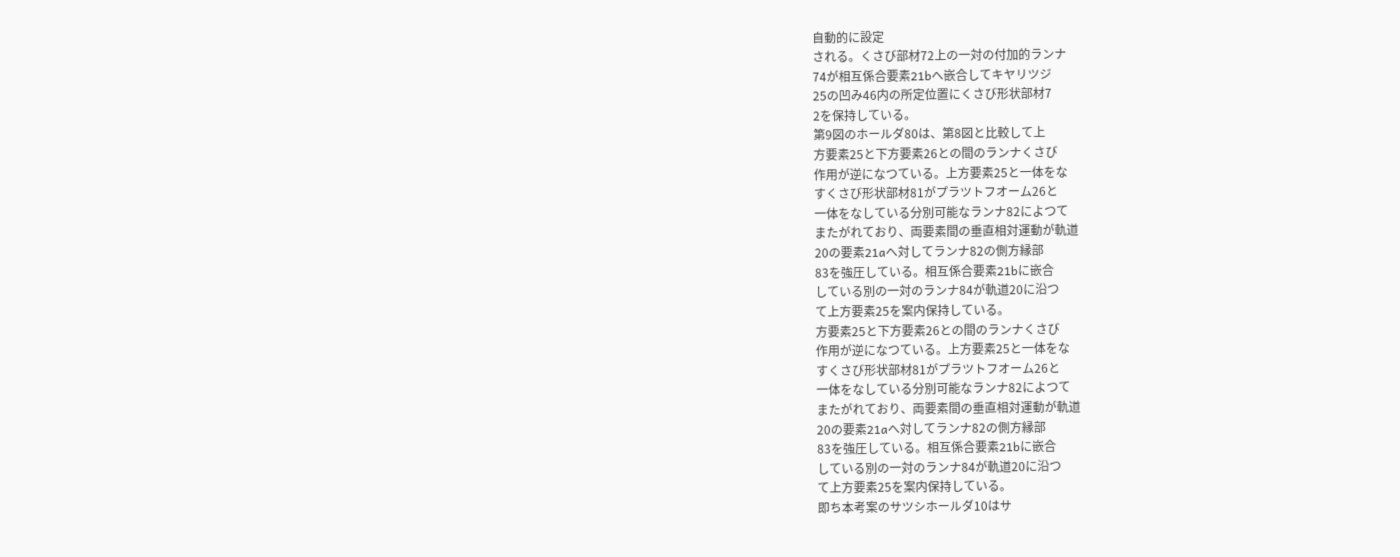自動的に設定
される。くさび部材72上の一対の付加的ランナ
74が相互係合要素21bへ嵌合してキヤリツジ
25の凹み46内の所定位置にくさび形状部材7
2を保持している。
第9図のホールダ80は、第8図と比較して上
方要素25と下方要素26との間のランナくさび
作用が逆になつている。上方要素25と一体をな
すくさび形状部材81がプラツトフオーム26と
一体をなしている分別可能なランナ82によつて
またがれており、両要素間の垂直相対運動が軌道
20の要素21aへ対してランナ82の側方縁部
83を強圧している。相互係合要素21bに嵌合
している別の一対のランナ84が軌道20に沿つ
て上方要素25を案内保持している。
方要素25と下方要素26との間のランナくさび
作用が逆になつている。上方要素25と一体をな
すくさび形状部材81がプラツトフオーム26と
一体をなしている分別可能なランナ82によつて
またがれており、両要素間の垂直相対運動が軌道
20の要素21aへ対してランナ82の側方縁部
83を強圧している。相互係合要素21bに嵌合
している別の一対のランナ84が軌道20に沿つ
て上方要素25を案内保持している。
即ち本考案のサツシホールダ10はサ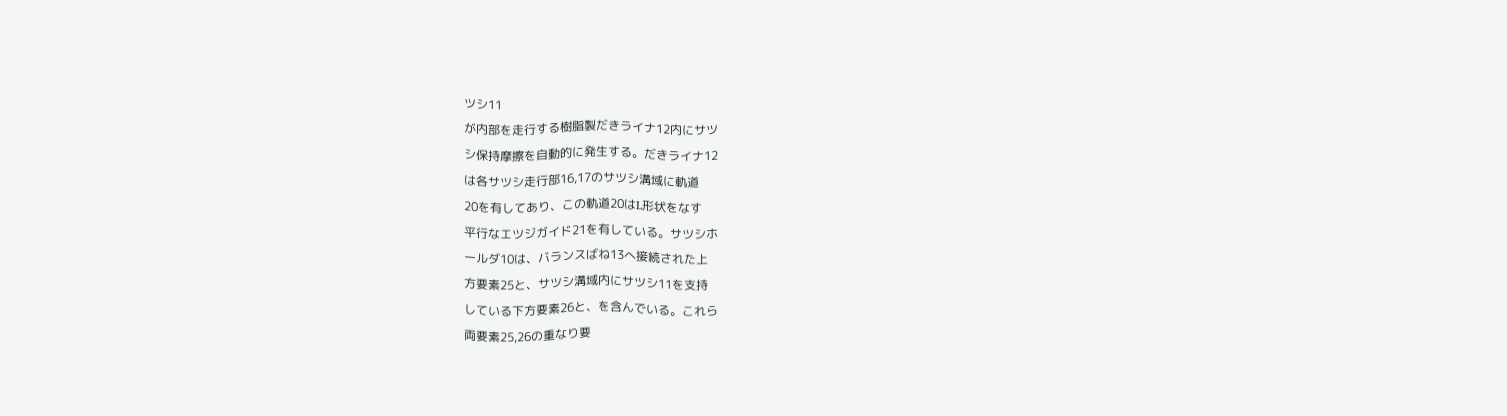ツシ11
が内部を走行する樹脂製だきライナ12内にサツ
シ保持摩擦を自動的に発生する。だきライナ12
は各サツシ走行部16,17のサツシ溝域に軌道
20を有してあり、この軌道20はL形状をなす
平行なエツジガイド21を有している。サツシホ
ールダ10は、バランスばね13へ接続された上
方要素25と、サツシ溝域内にサツシ11を支持
している下方要素26と、を含んでいる。これら
両要素25,26の重なり要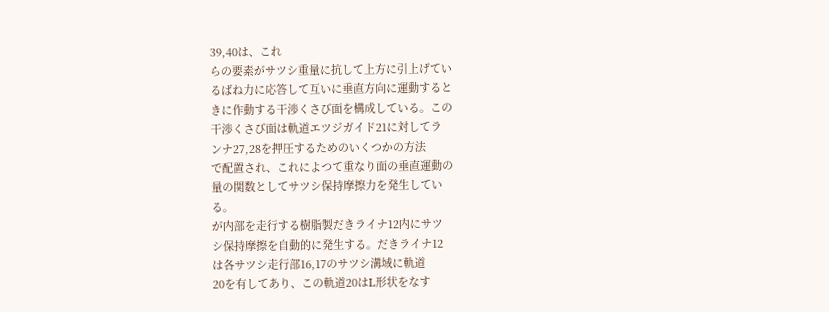39,40は、これ
らの要素がサツシ重量に抗して上方に引上げてい
るばね力に応答して互いに垂直方向に運動すると
きに作動する干渉くさび面を構成している。この
干渉くさび面は軌道エツジガイド21に対してラ
ンナ27,28を押圧するためのいくつかの方法
で配置され、これによつて重なり面の垂直運動の
量の関数としてサツシ保持摩擦力を発生してい
る。
が内部を走行する樹脂製だきライナ12内にサツ
シ保持摩擦を自動的に発生する。だきライナ12
は各サツシ走行部16,17のサツシ溝域に軌道
20を有してあり、この軌道20はL形状をなす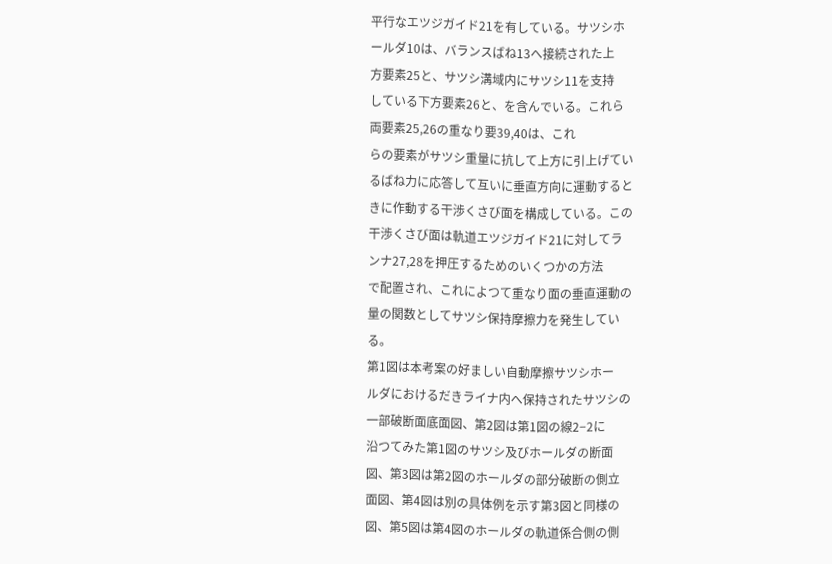平行なエツジガイド21を有している。サツシホ
ールダ10は、バランスばね13へ接続された上
方要素25と、サツシ溝域内にサツシ11を支持
している下方要素26と、を含んでいる。これら
両要素25,26の重なり要39,40は、これ
らの要素がサツシ重量に抗して上方に引上げてい
るばね力に応答して互いに垂直方向に運動すると
きに作動する干渉くさび面を構成している。この
干渉くさび面は軌道エツジガイド21に対してラ
ンナ27,28を押圧するためのいくつかの方法
で配置され、これによつて重なり面の垂直運動の
量の関数としてサツシ保持摩擦力を発生してい
る。
第1図は本考案の好ましい自動摩擦サツシホー
ルダにおけるだきライナ内へ保持されたサツシの
一部破断面底面図、第2図は第1図の線2−2に
沿つてみた第1図のサツシ及びホールダの断面
図、第3図は第2図のホールダの部分破断の側立
面図、第4図は別の具体例を示す第3図と同様の
図、第5図は第4図のホールダの軌道係合側の側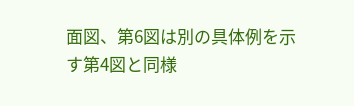面図、第6図は別の具体例を示す第4図と同様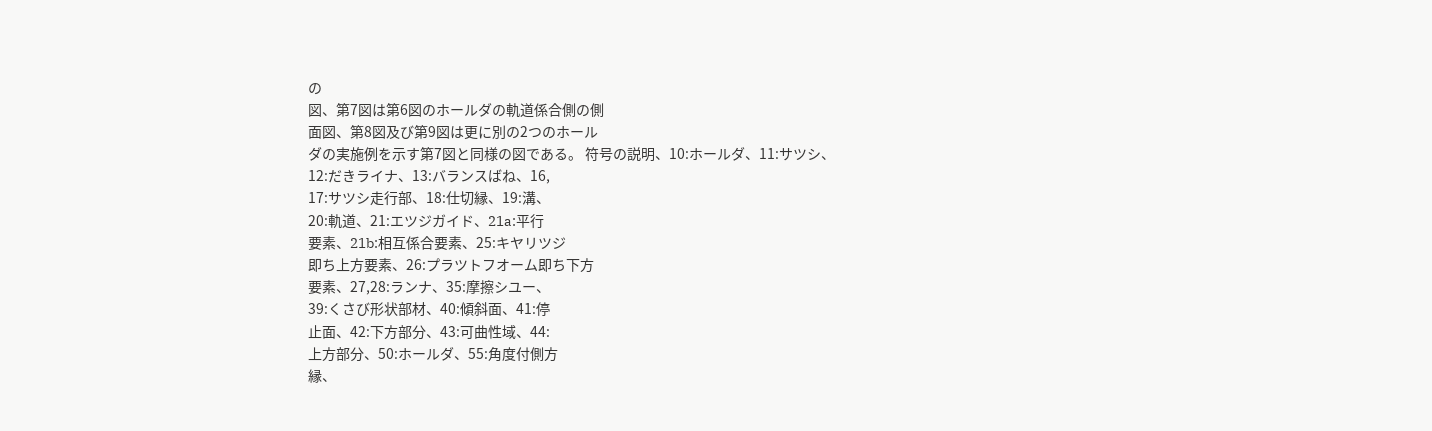の
図、第7図は第6図のホールダの軌道係合側の側
面図、第8図及び第9図は更に別の2つのホール
ダの実施例を示す第7図と同様の図である。 符号の説明、10:ホールダ、11:サツシ、
12:だきライナ、13:バランスばね、16,
17:サツシ走行部、18:仕切縁、19:溝、
20:軌道、21:エツジガイド、21a:平行
要素、21b:相互係合要素、25:キヤリツジ
即ち上方要素、26:プラツトフオーム即ち下方
要素、27,28:ランナ、35:摩擦シユー、
39:くさび形状部材、40:傾斜面、41:停
止面、42:下方部分、43:可曲性域、44:
上方部分、50:ホールダ、55:角度付側方
縁、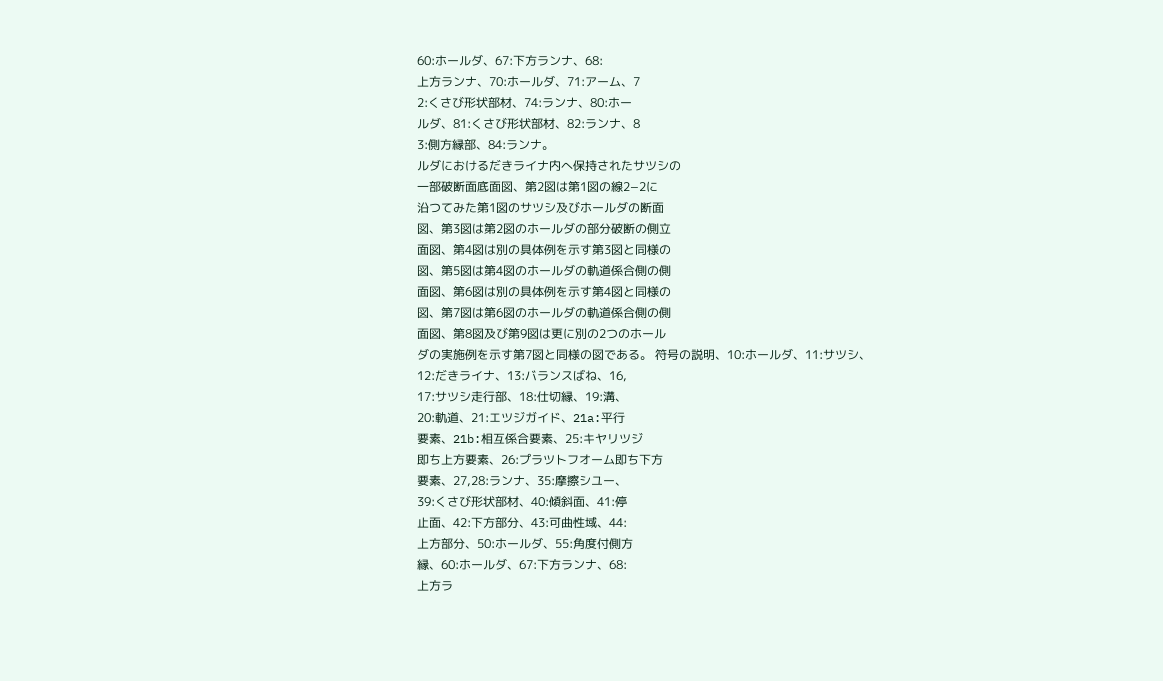60:ホールダ、67:下方ランナ、68:
上方ランナ、70:ホールダ、71:アーム、7
2:くさび形状部材、74:ランナ、80:ホー
ルダ、81:くさび形状部材、82:ランナ、8
3:側方縁部、84:ランナ。
ルダにおけるだきライナ内へ保持されたサツシの
一部破断面底面図、第2図は第1図の線2−2に
沿つてみた第1図のサツシ及びホールダの断面
図、第3図は第2図のホールダの部分破断の側立
面図、第4図は別の具体例を示す第3図と同様の
図、第5図は第4図のホールダの軌道係合側の側
面図、第6図は別の具体例を示す第4図と同様の
図、第7図は第6図のホールダの軌道係合側の側
面図、第8図及び第9図は更に別の2つのホール
ダの実施例を示す第7図と同様の図である。 符号の説明、10:ホールダ、11:サツシ、
12:だきライナ、13:バランスばね、16,
17:サツシ走行部、18:仕切縁、19:溝、
20:軌道、21:エツジガイド、21a:平行
要素、21b:相互係合要素、25:キヤリツジ
即ち上方要素、26:プラツトフオーム即ち下方
要素、27,28:ランナ、35:摩擦シユー、
39:くさび形状部材、40:傾斜面、41:停
止面、42:下方部分、43:可曲性域、44:
上方部分、50:ホールダ、55:角度付側方
縁、60:ホールダ、67:下方ランナ、68:
上方ラ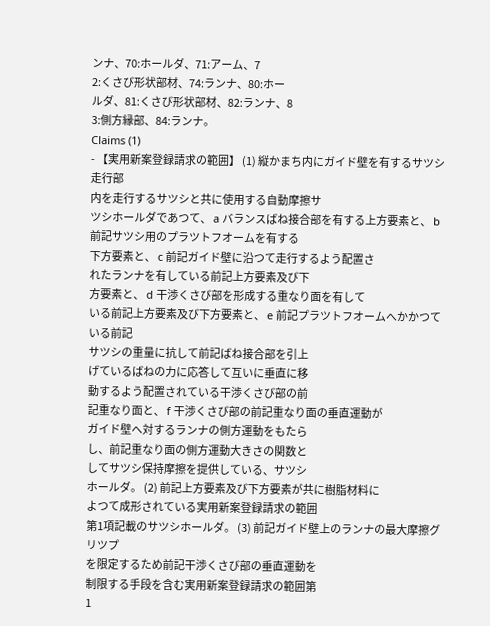ンナ、70:ホールダ、71:アーム、7
2:くさび形状部材、74:ランナ、80:ホー
ルダ、81:くさび形状部材、82:ランナ、8
3:側方縁部、84:ランナ。
Claims (1)
- 【実用新案登録請求の範囲】 (1) 縦かまち内にガイド壁を有するサツシ走行部
内を走行するサツシと共に使用する自動摩擦サ
ツシホールダであつて、 a バランスばね接合部を有する上方要素と、 b 前記サツシ用のプラツトフオームを有する
下方要素と、 c 前記ガイド壁に沿つて走行するよう配置さ
れたランナを有している前記上方要素及び下
方要素と、 d 干渉くさび部を形成する重なり面を有して
いる前記上方要素及び下方要素と、 e 前記プラツトフオームへかかつている前記
サツシの重量に抗して前記ばね接合部を引上
げているばねの力に応答して互いに垂直に移
動するよう配置されている干渉くさび部の前
記重なり面と、 f 干渉くさび部の前記重なり面の垂直運動が
ガイド壁へ対するランナの側方運動をもたら
し、前記重なり面の側方運動大きさの関数と
してサツシ保持摩擦を提供している、サツシ
ホールダ。 (2) 前記上方要素及び下方要素が共に樹脂材料に
よつて成形されている実用新案登録請求の範囲
第1項記載のサツシホールダ。 (3) 前記ガイド壁上のランナの最大摩擦グリツプ
を限定するため前記干渉くさび部の垂直運動を
制限する手段を含む実用新案登録請求の範囲第
1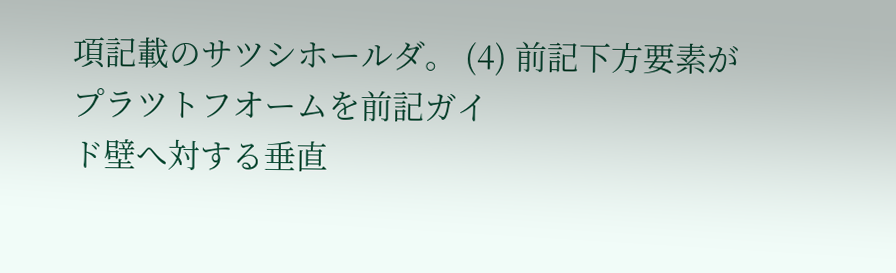項記載のサツシホールダ。 (4) 前記下方要素がプラツトフオームを前記ガイ
ド壁へ対する垂直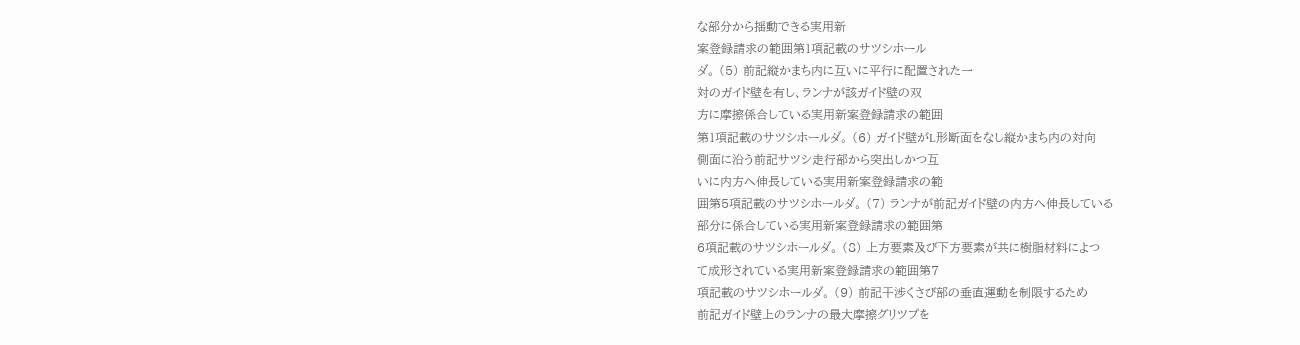な部分から揺動できる実用新
案登録請求の範囲第1項記載のサツシホール
ダ。 (5) 前記縦かまち内に互いに平行に配置された一
対のガイド壁を有し、ランナが該ガイド壁の双
方に摩擦係合している実用新案登録請求の範囲
第1項記載のサツシホールダ。 (6) ガイド壁がL形断面をなし縦かまち内の対向
側面に沿う前記サツシ走行部から突出しかつ互
いに内方へ伸長している実用新案登録請求の範
囲第5項記載のサツシホールダ。 (7) ランナが前記ガイド壁の内方へ伸長している
部分に係合している実用新案登録請求の範囲第
6項記載のサツシホールダ。 (8) 上方要素及び下方要素が共に樹脂材料によつ
て成形されている実用新案登録請求の範囲第7
項記載のサツシホールダ。 (9) 前記干渉くさび部の垂直運動を制限するため
前記ガイド壁上のランナの最大摩擦グリツプを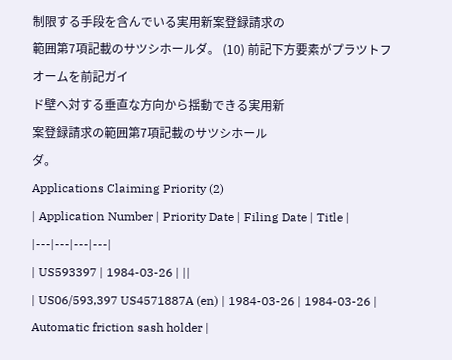制限する手段を含んでいる実用新案登録請求の
範囲第7項記載のサツシホールダ。 (10) 前記下方要素がプラツトフオームを前記ガイ
ド壁へ対する垂直な方向から揺動できる実用新
案登録請求の範囲第7項記載のサツシホール
ダ。
Applications Claiming Priority (2)
| Application Number | Priority Date | Filing Date | Title |
|---|---|---|---|
| US593397 | 1984-03-26 | ||
| US06/593,397 US4571887A (en) | 1984-03-26 | 1984-03-26 | Automatic friction sash holder |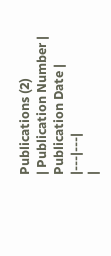Publications (2)
| Publication Number | Publication Date |
|---|---|
|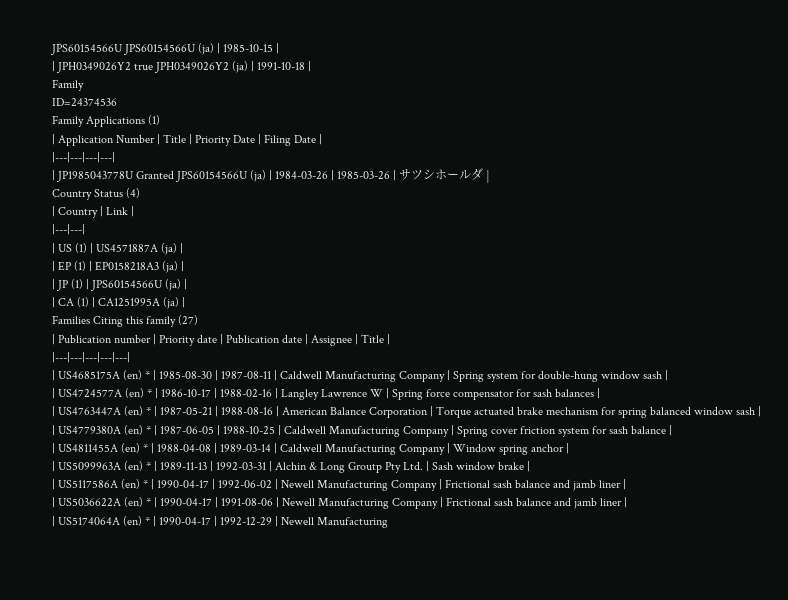JPS60154566U JPS60154566U (ja) | 1985-10-15 |
| JPH0349026Y2 true JPH0349026Y2 (ja) | 1991-10-18 |
Family
ID=24374536
Family Applications (1)
| Application Number | Title | Priority Date | Filing Date |
|---|---|---|---|
| JP1985043778U Granted JPS60154566U (ja) | 1984-03-26 | 1985-03-26 | サツシホールダ |
Country Status (4)
| Country | Link |
|---|---|
| US (1) | US4571887A (ja) |
| EP (1) | EP0158218A3 (ja) |
| JP (1) | JPS60154566U (ja) |
| CA (1) | CA1251995A (ja) |
Families Citing this family (27)
| Publication number | Priority date | Publication date | Assignee | Title |
|---|---|---|---|---|
| US4685175A (en) * | 1985-08-30 | 1987-08-11 | Caldwell Manufacturing Company | Spring system for double-hung window sash |
| US4724577A (en) * | 1986-10-17 | 1988-02-16 | Langley Lawrence W | Spring force compensator for sash balances |
| US4763447A (en) * | 1987-05-21 | 1988-08-16 | American Balance Corporation | Torque actuated brake mechanism for spring balanced window sash |
| US4779380A (en) * | 1987-06-05 | 1988-10-25 | Caldwell Manufacturing Company | Spring cover friction system for sash balance |
| US4811455A (en) * | 1988-04-08 | 1989-03-14 | Caldwell Manufacturing Company | Window spring anchor |
| US5099963A (en) * | 1989-11-13 | 1992-03-31 | Alchin & Long Groutp Pty Ltd. | Sash window brake |
| US5117586A (en) * | 1990-04-17 | 1992-06-02 | Newell Manufacturing Company | Frictional sash balance and jamb liner |
| US5036622A (en) * | 1990-04-17 | 1991-08-06 | Newell Manufacturing Company | Frictional sash balance and jamb liner |
| US5174064A (en) * | 1990-04-17 | 1992-12-29 | Newell Manufacturing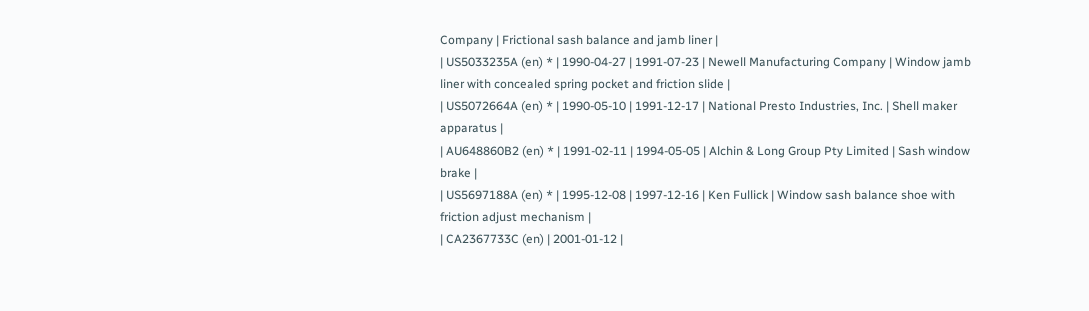Company | Frictional sash balance and jamb liner |
| US5033235A (en) * | 1990-04-27 | 1991-07-23 | Newell Manufacturing Company | Window jamb liner with concealed spring pocket and friction slide |
| US5072664A (en) * | 1990-05-10 | 1991-12-17 | National Presto Industries, Inc. | Shell maker apparatus |
| AU648860B2 (en) * | 1991-02-11 | 1994-05-05 | Alchin & Long Group Pty Limited | Sash window brake |
| US5697188A (en) * | 1995-12-08 | 1997-12-16 | Ken Fullick | Window sash balance shoe with friction adjust mechanism |
| CA2367733C (en) | 2001-01-12 |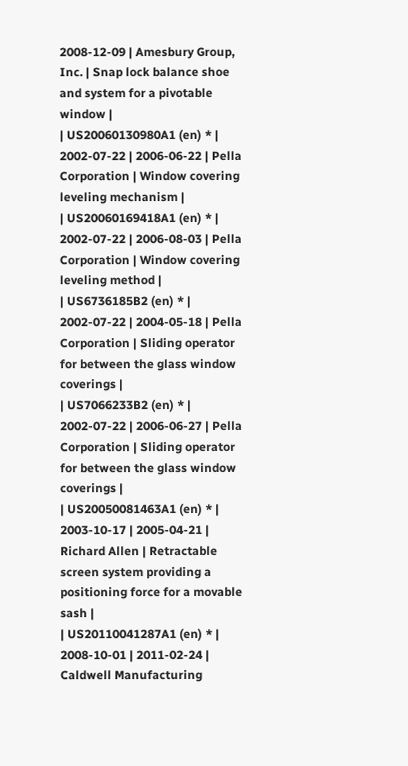2008-12-09 | Amesbury Group, Inc. | Snap lock balance shoe and system for a pivotable window |
| US20060130980A1 (en) * | 2002-07-22 | 2006-06-22 | Pella Corporation | Window covering leveling mechanism |
| US20060169418A1 (en) * | 2002-07-22 | 2006-08-03 | Pella Corporation | Window covering leveling method |
| US6736185B2 (en) * | 2002-07-22 | 2004-05-18 | Pella Corporation | Sliding operator for between the glass window coverings |
| US7066233B2 (en) * | 2002-07-22 | 2006-06-27 | Pella Corporation | Sliding operator for between the glass window coverings |
| US20050081463A1 (en) * | 2003-10-17 | 2005-04-21 | Richard Allen | Retractable screen system providing a positioning force for a movable sash |
| US20110041287A1 (en) * | 2008-10-01 | 2011-02-24 | Caldwell Manufacturing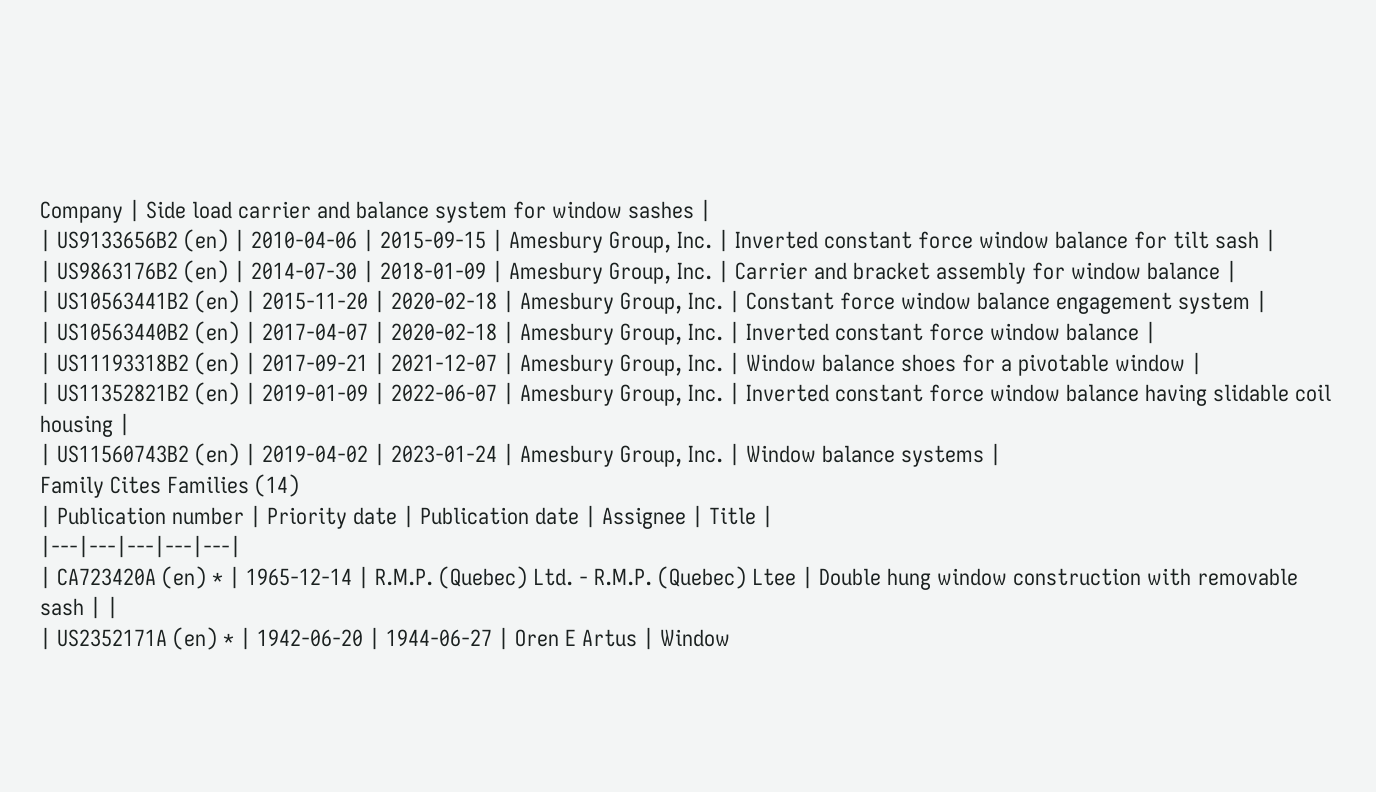Company | Side load carrier and balance system for window sashes |
| US9133656B2 (en) | 2010-04-06 | 2015-09-15 | Amesbury Group, Inc. | Inverted constant force window balance for tilt sash |
| US9863176B2 (en) | 2014-07-30 | 2018-01-09 | Amesbury Group, Inc. | Carrier and bracket assembly for window balance |
| US10563441B2 (en) | 2015-11-20 | 2020-02-18 | Amesbury Group, Inc. | Constant force window balance engagement system |
| US10563440B2 (en) | 2017-04-07 | 2020-02-18 | Amesbury Group, Inc. | Inverted constant force window balance |
| US11193318B2 (en) | 2017-09-21 | 2021-12-07 | Amesbury Group, Inc. | Window balance shoes for a pivotable window |
| US11352821B2 (en) | 2019-01-09 | 2022-06-07 | Amesbury Group, Inc. | Inverted constant force window balance having slidable coil housing |
| US11560743B2 (en) | 2019-04-02 | 2023-01-24 | Amesbury Group, Inc. | Window balance systems |
Family Cites Families (14)
| Publication number | Priority date | Publication date | Assignee | Title |
|---|---|---|---|---|
| CA723420A (en) * | 1965-12-14 | R.M.P. (Quebec) Ltd. - R.M.P. (Quebec) Ltee | Double hung window construction with removable sash | |
| US2352171A (en) * | 1942-06-20 | 1944-06-27 | Oren E Artus | Window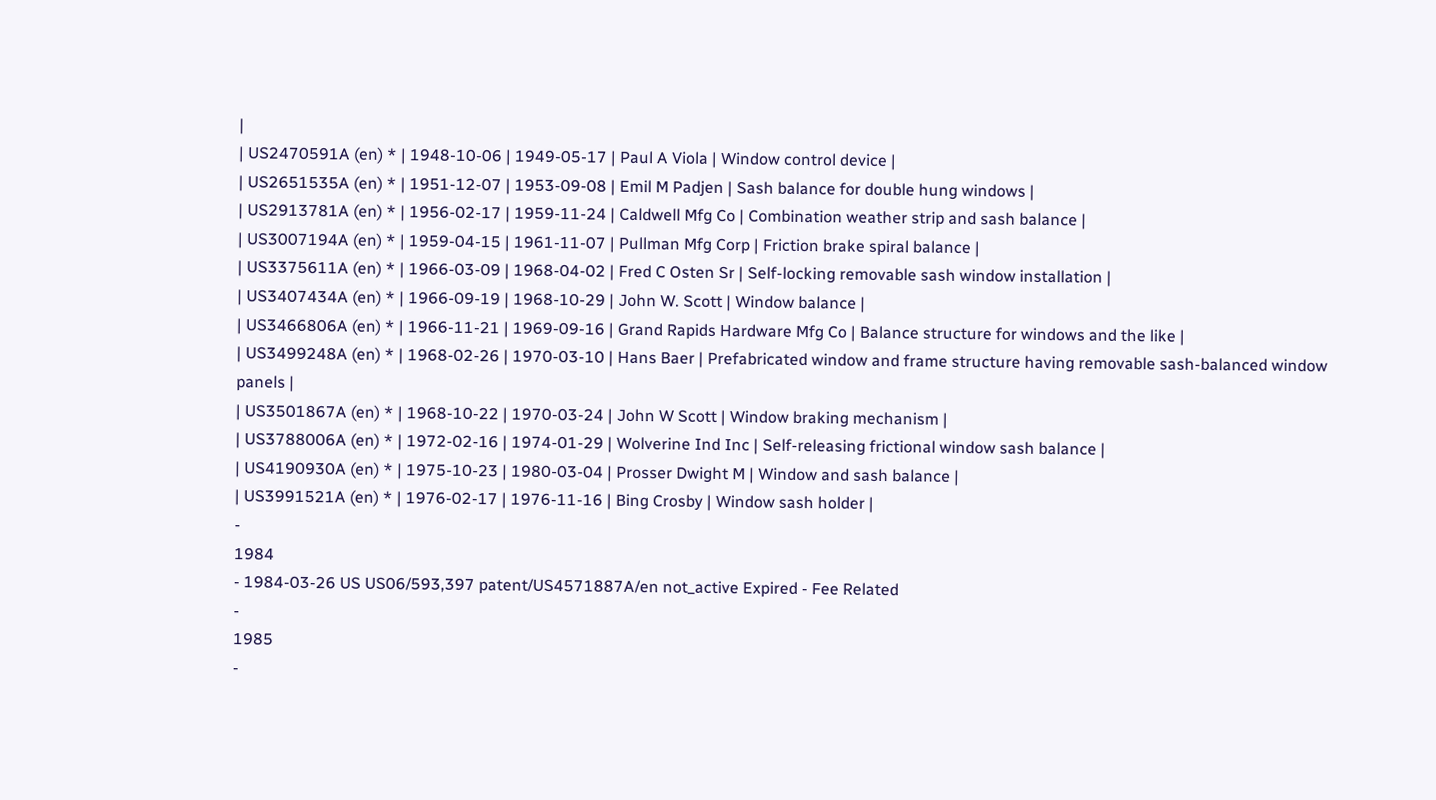|
| US2470591A (en) * | 1948-10-06 | 1949-05-17 | Paul A Viola | Window control device |
| US2651535A (en) * | 1951-12-07 | 1953-09-08 | Emil M Padjen | Sash balance for double hung windows |
| US2913781A (en) * | 1956-02-17 | 1959-11-24 | Caldwell Mfg Co | Combination weather strip and sash balance |
| US3007194A (en) * | 1959-04-15 | 1961-11-07 | Pullman Mfg Corp | Friction brake spiral balance |
| US3375611A (en) * | 1966-03-09 | 1968-04-02 | Fred C Osten Sr | Self-locking removable sash window installation |
| US3407434A (en) * | 1966-09-19 | 1968-10-29 | John W. Scott | Window balance |
| US3466806A (en) * | 1966-11-21 | 1969-09-16 | Grand Rapids Hardware Mfg Co | Balance structure for windows and the like |
| US3499248A (en) * | 1968-02-26 | 1970-03-10 | Hans Baer | Prefabricated window and frame structure having removable sash-balanced window panels |
| US3501867A (en) * | 1968-10-22 | 1970-03-24 | John W Scott | Window braking mechanism |
| US3788006A (en) * | 1972-02-16 | 1974-01-29 | Wolverine Ind Inc | Self-releasing frictional window sash balance |
| US4190930A (en) * | 1975-10-23 | 1980-03-04 | Prosser Dwight M | Window and sash balance |
| US3991521A (en) * | 1976-02-17 | 1976-11-16 | Bing Crosby | Window sash holder |
-
1984
- 1984-03-26 US US06/593,397 patent/US4571887A/en not_active Expired - Fee Related
-
1985
-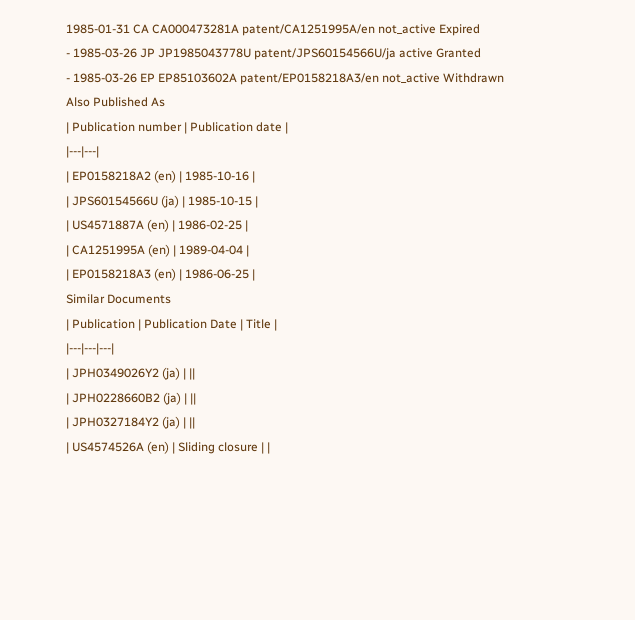1985-01-31 CA CA000473281A patent/CA1251995A/en not_active Expired
- 1985-03-26 JP JP1985043778U patent/JPS60154566U/ja active Granted
- 1985-03-26 EP EP85103602A patent/EP0158218A3/en not_active Withdrawn
Also Published As
| Publication number | Publication date |
|---|---|
| EP0158218A2 (en) | 1985-10-16 |
| JPS60154566U (ja) | 1985-10-15 |
| US4571887A (en) | 1986-02-25 |
| CA1251995A (en) | 1989-04-04 |
| EP0158218A3 (en) | 1986-06-25 |
Similar Documents
| Publication | Publication Date | Title |
|---|---|---|
| JPH0349026Y2 (ja) | ||
| JPH0228660B2 (ja) | ||
| JPH0327184Y2 (ja) | ||
| US4574526A (en) | Sliding closure | |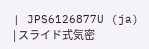| JPS6126877U (ja) | スライド式気密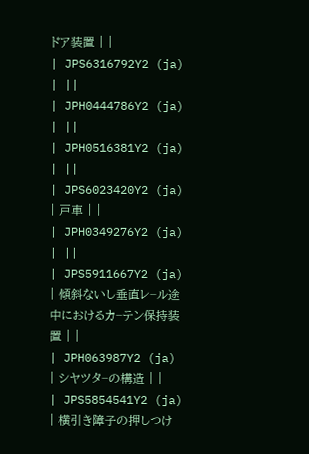ドア装置 | |
| JPS6316792Y2 (ja) | ||
| JPH0444786Y2 (ja) | ||
| JPH0516381Y2 (ja) | ||
| JPS6023420Y2 (ja) | 戸車 | |
| JPH0349276Y2 (ja) | ||
| JPS5911667Y2 (ja) | 傾斜ないし垂直レ−ル途中におけるカ−テン保持装置 | |
| JPH063987Y2 (ja) | シヤツタ−の構造 | |
| JPS5854541Y2 (ja) | 横引き障子の押しつけ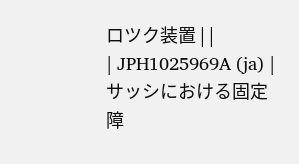ロツク装置 | |
| JPH1025969A (ja) | サッシにおける固定障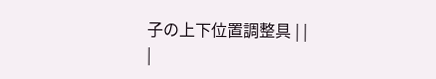子の上下位置調整具 | |
|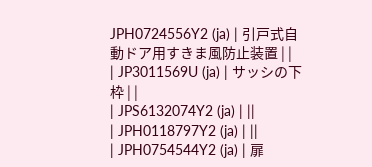JPH0724556Y2 (ja) | 引戸式自動ドア用すきま風防止装置 | |
| JP3011569U (ja) | サッシの下枠 | |
| JPS6132074Y2 (ja) | ||
| JPH0118797Y2 (ja) | ||
| JPH0754544Y2 (ja) | 扉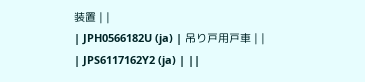装置 | |
| JPH0566182U (ja) | 吊り戸用戸車 | |
| JPS6117162Y2 (ja) | ||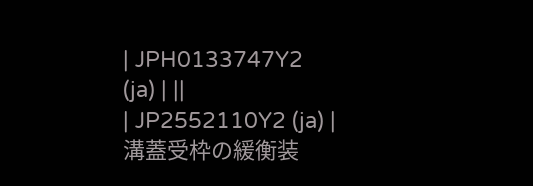| JPH0133747Y2 (ja) | ||
| JP2552110Y2 (ja) | 溝蓋受枠の緩衡装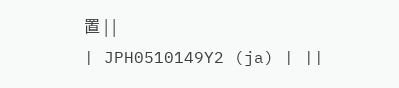置 | |
| JPH0510149Y2 (ja) | ||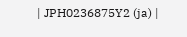| JPH0236875Y2 (ja) |